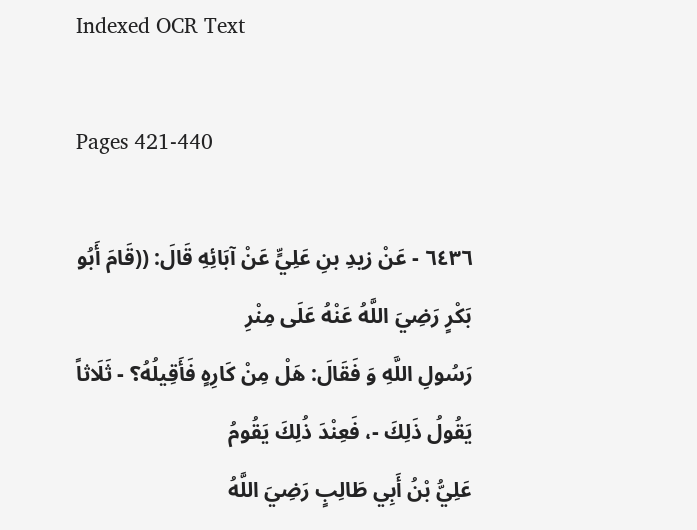Indexed OCR Text

Pages 421-440

٦٤٣٦ - عَنْ زيدِ بنِ عَلِيٍّ عَنْ آبَائِهِ قَالَ: ((قَامَ أَبُو بَكْرٍ رَضِيَ اللَّهُ عَنْهُ عَلَى مِنْرِ
رَسُولِ اللَّهِ وَ فَقَالَ: هَلْ مِنْ كَارِهٍ فَأَقِيلُهُ؟ - ثَلَاثاً يَقُولُ ذَلِكَ -، فَعِنْدَ ذُلِكَ يَقُومُ
عَلِيُّ بْنُ أَبِي طَالِبٍ رَضِيَ اللَّهُ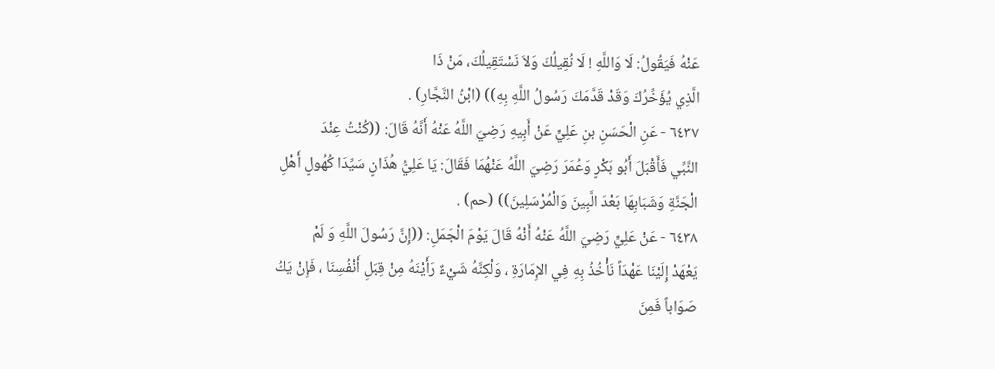عَنْهُ فَيَقُولُ: لَا وَاللَّهِ ! لَا نُقِيلُكَ وَلاَ نَسْتَقِيلُكَ، مَنْ ذَا
الَّذِي يُؤَخِّرُكَ وَقَدْ قَدَّمَكَ رَسُولُ اللَّهِ بِهِ)) (ابْنُ النَّجَّارِ) .
٦٤٣٧ - عَنِ الْحَسَنِ بنِ عَلِيٍّ عَنْ أَبِيهِ رَضِيَ اللَّهُ عَنْهُ أَنَّهُ قَالَ: ((كُنْتُ عِنْدَ
النَّبِّي فَأَقْبَلَ أَبُو بَكْرٍ وَعُمَرَ رَضِيَ اللَّهُ عَنْهُمَا فَقَالَ: يَا عَلِيُّ هُذَانٍ سَيِّدَا كُهُولٍ أَهْلِ
الْجَنَّةِ وَشَبَابِهَا بَعْدَ الَّبِينَ وَالْمُرْسَلِينَ)) (حم) .
٦٤٣٨ - عَنْ عَلِيٍّ رَضِيَ اللَّهُ عَنْهُ أَنْهُ قَالَ يَوْمَ الْجَمَلِ: ((إِنَّ رَسُولَ اللَّهِ وَ لَمْ
يَعْهَدْ إِلَيْنَا عَهْدَاً نَأْخُذُ بِهِ فِي الإِمَارَةِ ، وَلْكِنَّهُ شَيْءٌ رَأَيْنَهُ مِنْ قِبَلِ أَنْفُسِنَا ، فَإِنْ يَكُ
صَوَاباً فَمِنَ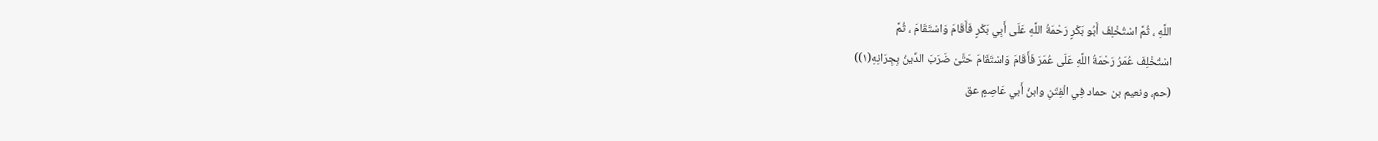اللَّهِ ، ثُمَّ اسْتُخْلِفَ أَبُو بَكْرٍ رَحْمَةُ اللَّهِ عَلَى أَبِي بَكْرٍ فَأَقَامَ وَاسْتَقَامَ ، ثُمَّ
اسْتُخْلِفَ عُمَرُ رَحْمَةُ اللَّهِ عَلَى عُمَرَ فَأَقَامَ وَاسْتَقَامَ حَتَّىْ ضَرَبَ الدِّينُ بِجِرَانِهِ(١))
(حم، ونعيم بن حماد فِي الْفِتَنِ وابنُ أَبي عَاصِمٍ عق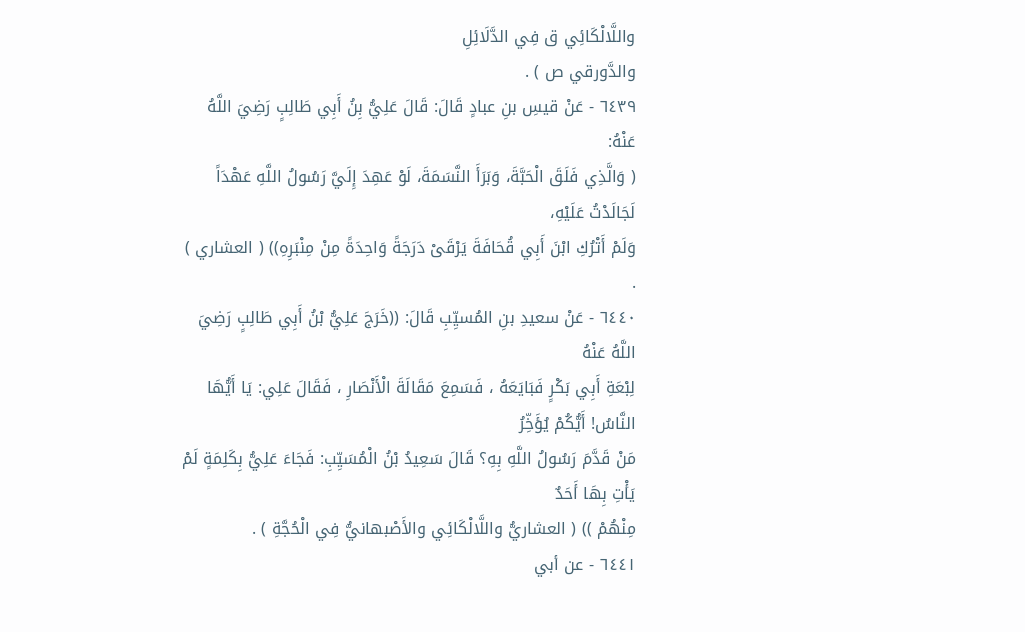واللَّالْكَائِي ق فِي الدَّلَائِلِ
والدَّورقي ص ) .
٦٤٣٩ - عَنْ قيسِ بنِ عبادٍ قَالَ: قَالَ عَلِيُّ بِنُ أَبِي طَالِبٍ رَضِيَ اللَّهُ عَنْهُ:
( وَالَّذِي فَلَقَ الْحَبَّةَ، وَبَرَأَ النَّسَمَةَ، لَوْ عَهِدَ إِلَيَّ رَسُولُ اللَّهِ عَهْدَاً لَجَالَدْتُ عَلَيْهِ،
وَلَمْ أَتْرُكِ ابْنَ أَبِي قُحَافَةَ يَرْقَىْ دَرَجَةً وَاحِدَةً مِنْ مِنْبَرِهِ)) ( العشاري ) .
٦٤٤٠ - عَنْ سعيدِ بنِ المُسيِّبِ قَالَ: ((خَرَجَ عَلِيُّ بْنُ أَبِي طَالِبٍ رَضِيَ اللَّهُ عَنْهُ
لِبْعَةِ أَبِي بَكْرٍ فَبَايَعَهُ ، فَسَمِعَ مَقَالَةَ الْأَنْصَارِ ، فَقَالَ عَلِي: يَا أَيُّهَا النَّاسُ! أَيُّكُمْ يُؤَخِّرُ
مَنْ قَدَّمَ رَسُولُ اللَّهِ بِهِ؟ قَالَ سَعِيدُ بْنُ الْمُسَيِّبِ: فَجَاءَ عَلِيُّ بِكَلِمَةٍ لَمْ يَأْتِ بِهَا أَحَدٌ
مِنْهُمْ )) ( العشاريُّ واللَّالْكَائِي والأَصْبهانيُّ فِي الْحُجَّةِ ) .
٦٤٤١ - عن أبي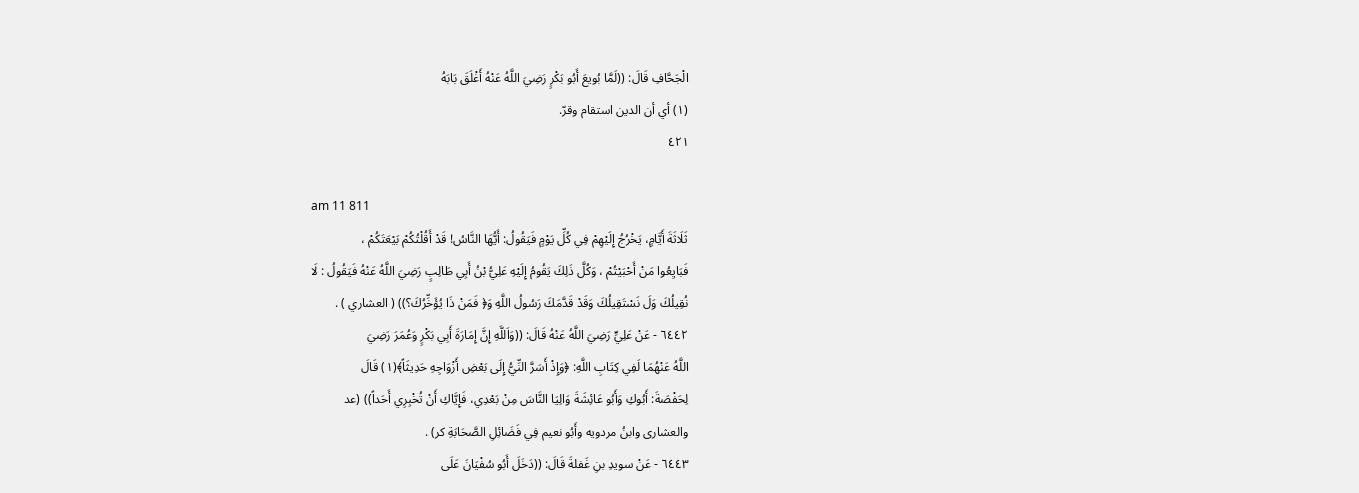الْجَحَّافِ قَالَ: ((لَمَّا بُويعَ أَبُو بَكْرٍ رَضِيَ اللَّهُ عَنْهُ أَغْلَقَ بَابَهُ
(١) أي أن الدين استقام وقرّ.
٤٢١

am 11 811
ثَلَاثَةَ أَيَّامٍ، يَخْرُجُ إِلَيْهِمْ فِي كُلِّ يَوْمٍ فَيَقُولُ: أَيُّهَا النَّاسُ! قَدْ أَقُلْتُكُمْ بَيْعَتَكُمْ ،
فَبَايِعُوا مَنْ أَحْبَيْتُمْ ، وَكُلَّ ذَلِكَ يَقُومُ إِلَيْهِ عَلِيُّ بْنُ أَبِي طَالِبٍ رَضِيَ اللَّهُ عَنْهُ فَيَقُولُ : لَا
نُقِيلُكَ وَلَ نَسْتَقِيلُكَ وَقَدْ قَدَّمَكَ رَسُولُ اللَّهِ وَ﴿ فَمَنْ ذَا يُؤَخِّرُكَ؟)) ( العشاري ) .
٦٤٤٢ - عَنْ عَلِيٍّ رَضِيَ اللَّهُ عَنْهُ قَالَ: ((وَاَللَّهِ إِنَّ إِمَارَةَ أَبِي بَكْرٍ وَعُمَرَ رَضِيَ
اللَّهُ عَنْهُمَا لَفِي كِتَابِ اللَّهِ: ﴿وَإِذْ أَسَرَّ النِّيُّ إِلَى بَعْضِ أَزْوَاجِهِ حَدِيثَاً﴾(١) قَالَ
لِحَفْصَةَ: أَبُوكِ وَأَبُو عَائِشَةَ وَالِيَا النَّاسَ مِنْ بَعْدِي، فَإِيَّاكِ أَنْ تُخْبِرِي أَحَداً)) (عد
والعشارى وابنُ مردويه وأَبُو نعيم فِي فَضَائِلِ الصَّحَابَةِ كر) .
٦٤٤٣ - عَنْ سويدِ بنِ غَفلةَ قَالَ: ((دَخَلَ أَبُو سُفْيَانَ عَلَى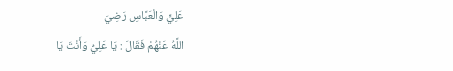عَلِيٍّ وَالْعَبَّاسِ رَضِيَ
اللَّهُ عَنْهُمْ فَقَالَ : يَا عَلِيُّ وَأَنْتَ يَا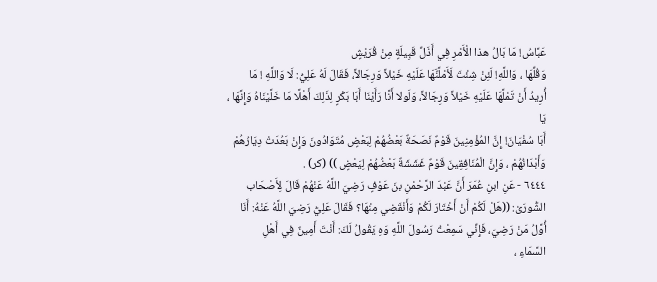عَبَّاسُ! مَا بَالُ هذا الْأَمْرِ فِي أَذَلِّ قَبِيلَةٍ مِنْ قُرَيْشٍ
وَقُلِّهَا ، وَاللَّهِ! لَئِنْ شِئْتَ لَأَمْلَّنَّهَا عَلَيْهِ خَيْلاً وَرِجَالاً، فَقَالَ لَهُ عَلِيُّ: لَا وَاللَّهِ ! مَا
أُرِيدُ أَنْ تَمْلَّهَا عَلَيْهِ خَيْلاً وَرِجَالاً، وَلَولا أَنَّا رَأَيْنَا أَبَا بَكْرٍ لِذَلِكَ أَهْلًا مَا خَلَّيْنَاهُ وَإِنَّهَا ، يَا
أَبَا سُفْيَانَ! إِنَّ المُؤْمِنِينَ قَوْمٌ نَصَحَةٌ بَعْضُهُمْ لِبَعْضٍ مُتَوَادُونَ وَإِنْ بَعُدَتْ دِيَارُهُمْ
وَأَبْدَانُهُمْ ، وَإِنَّ الْمُنَافِقِينَ قَوْمٌ غَشَشَةٌ بَعْضُهُمْ لِيَعْضٍ )) (كر) .
٦٤٤٤ - عَنِ ابنِ عُمَرَ أَنَّ عَبْدَ الرَّحْمْنِ بنَ عَوْفٍ رَضِيَ اللَّهُ عَنْهُمْ قَالَ لِأَصْحَاب
الشُّورَىْ: ((هَلْ لَكُمْ أَنْ أَخْتَارَ لَكُمْ وَأَنْقَضِي مِنْهَا؟ فَقَالَ عَلِيُّ رَضِيَ اللَّهُ عَنْهُ: أَنَا
أُوَّلُ مَنْ رَضِيَ، فَإِنِّي سَمِعْتُ رَسُولَ اللَّهِ وَهِ يَقُولُ لَكَ: أَنْتَ أَمِينٌ فِي أَهْلِ
السَّمَاءِ ،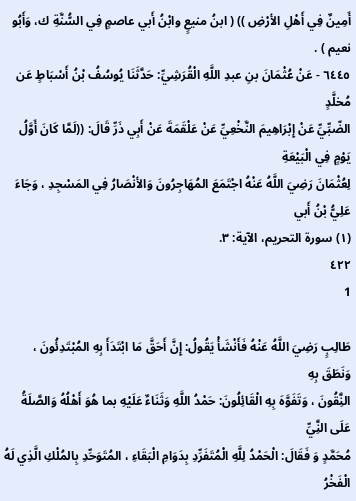أَمِينٌ فِي أَهْلِ الأرْضِ )) ( ابنُ منيعٍ وابْنُ أَبي عاصمٍ فِي السُّنَّةِ ك، وَأَبُو
نعيم ) .
٦٤٤٥ - عَنْ عُثْمَانَ بنِ عبدِ اللَّهِ الْقُرَشِيِّ: حَدَّثَنَا يُوسُفُ بْنُ أَسْبَاطٍ عَن مُخلَّدٍ
الضّبِّيِّ عَنْ إِبْرَاهِيمَ النَّخْعِيِّ عَنْ عَلْقَمَةَ عَنْ أَبِي ذَرِّ قَالَ: ((لَمَّا كَانَ أَوَّلُ يَوْمٍ فِي الْبَيْعَةِ
لِعُثْمَانَ رَضِيَ اللَّهُ عَنْهُ اجْتَمَعَ المُهَاجِرُونَ وَالأنْصَارُ فِي المَسْجِدِ ، وَجَاءَ عَلِيُّ بْنُ أَبي
(١) سورة التحريم، الآية: ٣.
٤٢٢
1

طَالِبٍ رَضِيَ اللَّهُ عَنْهُ فَأَنْشَأْ يَقُولُ: إِنَّ أَحَقَّ مَا ابْتَدَأَ بِهِ المُبْتَدِئُونَ ، وَنَطَقَ بِهِ
النَِّقُونَ ، وَتَفَوَّهَ بِهِ الْقَائِلُونَ: حَمْدُ اللَّهِ وَثَنَاءٌ عَلَيْهِ بما هُوَ أَهْلُهُ وَالصَّلَةُ عَلَى النَِّيِّ
مُحَمَّدٍ وَ فَقَالَ: الْحَمْدُ لِلَّهِ الْمُتَفَرِّدِ بِدَوَامِ الْبَقَاءِ ، المُتَوَحِّدِ بِالمُلْكِ الَّذِي لَهُ الْفَخْرُ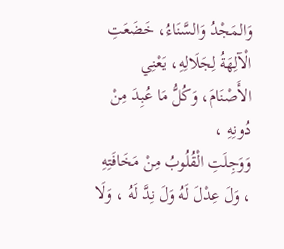وَالمَجْدُ وَالسَّنَاءُ، خَضَعَتِ الْآلِهَةُ لِجَلَالِهِ، يَعْنِي الأَصْنَامَ، وَكُلُّ مَا عُبِدَ مِنْ دُونِهِ ،
وَوَجِلَتِ الْقُلُوبُ مِنْ مَخَافَتِهِ ، وَلَ عِدْلَ لَهُ وَلَ نِدَّ لَهُ ، وَلَا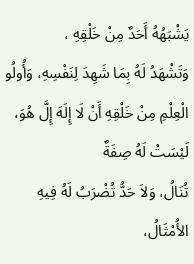يَشْبَهُهُ أَحَدٌ مِنْ خَلْقِهِ ،
وَتَشْهَدُ لَهُ بِمَا شَهِدَ لِنَفْسِهِ، وَأُولُو الْعِلْمِ مِنْ خَلْقِهِ أَنْ لَا إِلَهَ إِلَّ هُوَ، لَيْسَتْ لَهُ صِفَةٌ
تُنَالُ، وَلاَ حَدُّ تُضْرَبُ لَهُ فِيهِ الأُمْثَالُ،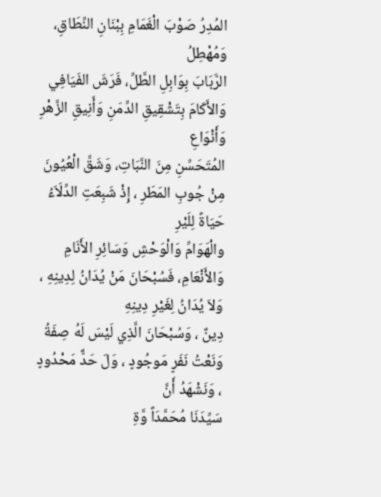المُدِرُ صَوْبَ الْغَمَامِ بِبْنَانِ النِّطَاقِ، وَمُهْطِلُ
الرَّبَابَ بِوَابِلِ الطَّلِّ، فَرَشَ الفَيَافِي وَالأَكَامَ بِتَشْقِيقِ الدِّمَنِ وَأَنِيقِ الزَّهْرِ وَأَنْوَاعِ
المُتَحَسِّنِ مِنَ النَّبَاتِ، وَشَقَّ الْعُيُونَ مِنْ جُوبِ المَطَرِ ، إِذْ شَبِعَتِ الدِّلَاَءُ حَيَاةً لِلَيْرِ
والْهَوَامِّ وَالْوَحْشِ وَسَائِرِ الأَنَامِ وَالأَنْعَامِ، فَسُبْحَانَ مَنْ يُدَانُ لِدِينِهِ ، وَلاَ يُدَانُ لِغَيْرِ دِينِهِ
دِينٌ ، وَسُبْحَانَ الَّذِي لَيْسَ لَهُ صِفَةُ وَنَعْتُ نَفَرٍ مَوجُودٍ ، وَلَ حَدٌّ مَحْدُودٍ ، وَنَشْهَدُ أَنَّ
سَيِّدَنَا مُحَمَّدَاً وَّةِ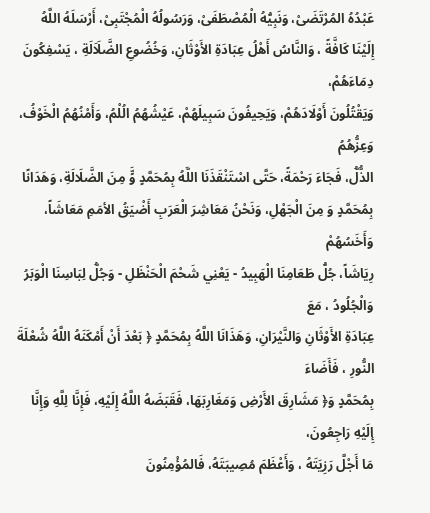عَبْدُهُ المُرْتَضَىْ، وَنَبِيُّهُ الْمُصْطَفَىْ، وَرَسُولُهُ الْمُجْتَبِىْ، أَرْسَلَهُ اللَّهُ
إِلَيْنَا كَافَّةً ، وَالنَّاسُ أَهْلُ عِبَادَةِ الأَوْثَانِ، وَخُضُوعِ الضَّلَاَلَةِ ، يَسْفِكُونَ دِمَاءَهُمْ،
وَيَقْتُلُونَ أَوْلَادَهُمْ، وَيَحِيفُونَ سَبِيلَهُمْ، عَيْشُهُمُ الُلْمُ، وَأَمْنُهُمُ الْخَوْفُ، وَعِزُّهُمُ
الذُّلُّ، فَجَاءَ رَحْمَةً، حَتَّى اسْتَنْقَذَنَا اللَّهُ بِمُحَمَّدٍ وٍَّ مِنَ الضَّلَالَةِ، وَهَدَانًا
بِمُحَمَّدٍ وَ مِنَ الْجَهْلِ، وَنَحْنُ مَعَاشِرَ الْعَرَبِ أَضْيَقُ الأمَمِ مَعَاشَاً، وَأَخَسُهُمْ
رِيَاشَاً، جُلُّ طَعَامِنَا الْهَبِيدُ - يَعْنِي شَحْمَ الْحَنْظَلِ - وَجُلُّ لِبَاسِنَا الْوَبَرُ وَالْجُلُودُ ، مَعَ
عِبَادَةِ الأَوْثَانِ وَالنَّيْرَانِ، وَهَذَانَا اللَّهُ بِمُحَمَّدٍ ﴿ بَعْدَ أَنْ أَمْكَنَهُ اللَّهُ شُعْلَةَ النُّورِ ، فَأَضَاءَ
بِمُحَمَّدٍ وَ﴿ مَشَارِقَ الأَرْضِ وَمَغَارِبَهَا، فَقَبَضَهُ اللَّهُ إِلَيْهِ، فَإِنَّا لِلَّهِ وَإِنَّا إِلَيْهِ رَاجِعُونَ،
مَا أَجْلَّ رَزِيَتَهُ ، وَأَعْظَمَ مُصِيبَتَهُ، فَالمُؤْمِنُونَ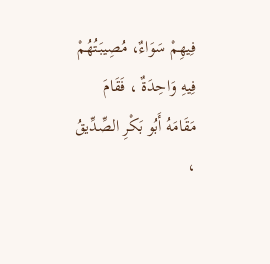فِيهِمْ سَوَاءٌ، مُصِيبَتُهُمْ فِيهِ وَاحِدَةٌ ، فَقَامَ
مَقَامَهُ أَبُو بَكْرِ الصِّدِّيقُ ،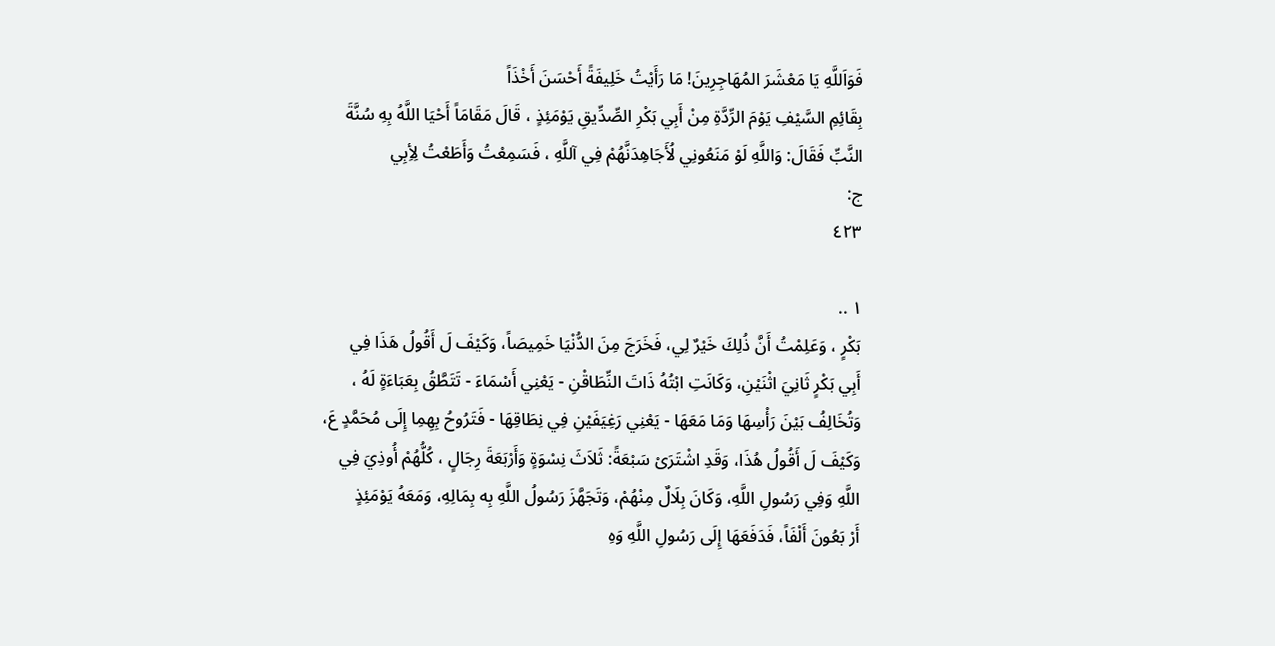فَوَاَللَّهِ يَا مَعْشَرَ المُهَاجِرِينَ! مَا رَأَيْتُ خَلِيفَةً أَحْسَنَ أَخْذَاً
بِقَائِمِ السَّيْفِ يَوْمَ الرِّدَّةِ مِنْ أَبِي بَكْرِ الصِّدِّيقِ يَوْمَئِذٍ ، قَالَ مَقَامَاً أَحْيَا اللَّهُ بِهِ سُنَّةَ
النَّبِّ فَقَالَ: وَاللَّهِ لَوْ مَنَعُونِي لُأَجَاهِدَنَّهُمْ فِي آللَّهِ ، فَسَمِعْتُ وَأَطَعْتُ لِأِبِي
ج:
٤٢٣

١ ..
بَكْرٍ ، وَعَلِمْتُ أَنَّ ذُلِكَ خَيْرٌ لِي، فَخَرَجَ مِنَ الدُّنْيَا خَمِيصَاً، وَكَيْفَ لَ أَقُولُ هَذَا فِي
أَبِي بَكْرٍ ثَانِيَ اثْنَيْنِ، وَكَانَتِ ابْتُهُ ذَاتَ النِّطَاقْنِ - يَعْنِي أَسْمَاءَ - تَتَطَّقُ بِعَبَاءَةٍ لَهُ ،
وَتُخَالِفُ بَيْنَ رَأْسِهَا وَمَا مَعَهَا - يَعْنِي رَغِيَفَيْنِ فِي نِطَاقِهَا - فَتَرُوحُ بِهِمِا إِلَى مُحَمَّدٍ عَ،
وَكَيْفَ لَ أَقُولُ هُذَا، وَقَدِ اشْتَرَىْ سَبْعَةً: ثَلاَثَ نِسْوَةٍ وَأَرْبَعَةَ رِجَالٍ ، كُلُّهُمْ أُوذِيَ فِي
اللَّهِ وَفِي رَسُولِ اللَّهِ، وَكَانَ بِلَالٌ مِنْهُمْ، وَتَجَهَّزَ رَسُولُ اللَّهِ بِه بِمَالِهِ، وَمَعَهُ يَوْمَئِذٍ
أَرْ بَعُونَ أَلْفَاً، فَدَفَعَهَا إِلَى رَسُولِ اللَّهِ وَهِ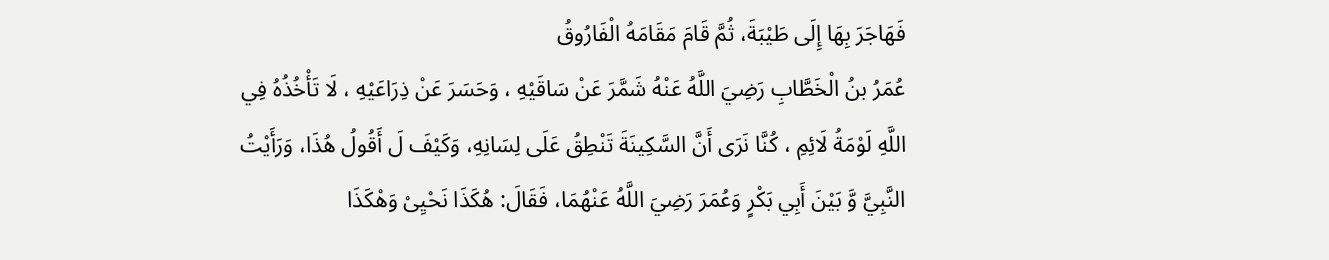فَهَاجَرَ بِهَا إِلَى طَيْبَةَ، ثُمَّ قَامَ مَقَامَهُ الْفَارُوقُ
عُمَرُ بنُ الْخَطَّابِ رَضِيَ اللَّهُ عَنْهُ شَمَّرَ عَنْ سَاقَيْهِ ، وَحَسَرَ عَنْ ذِرَاعَيْهِ ، لَا تَأْخُذُهُ فِي
اللَّهِ لَوْمَةُ لَائِمِ ، كُنَّا نَرَى أَنَّ السَّكِينَةَ تَنْطِقُ عَلَى لِسَانِهِ، وَكَيْفَ لَ أَقُولُ هُذَا، وَرَأَيْتُ
النَّبِيَّ وَّ بَيْنَ أَبِي بَكْرٍ وَعُمَرَ رَضِيَ اللَّهُ عَنْهُمَا، فَقَالَ: هُكَذَا نَحْيِىْ وَهْكَذَا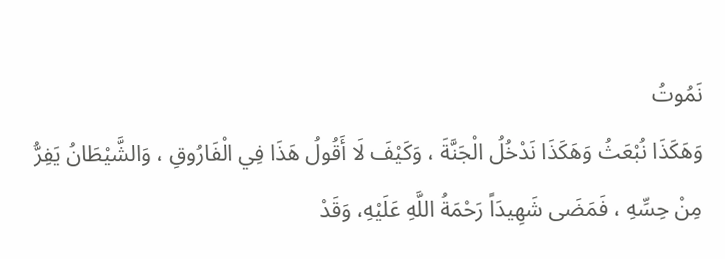نَمُوتُ
وَهَكَذَا نُبْعَثُ وَهَكَذَا نَدْخُلُ الْجَنَّةَ ، وَكَيْفَ لَا أَقُولُ هَذَا فِي الْفَارُوقِ ، وَالشَّيْطَانُ يَفِرُّ
مِنْ حِسِّهِ ، فَمَضَى شَهِيدَاً رَحْمَةُ اللَّهِ عَلَيْهِ، وَقَدْ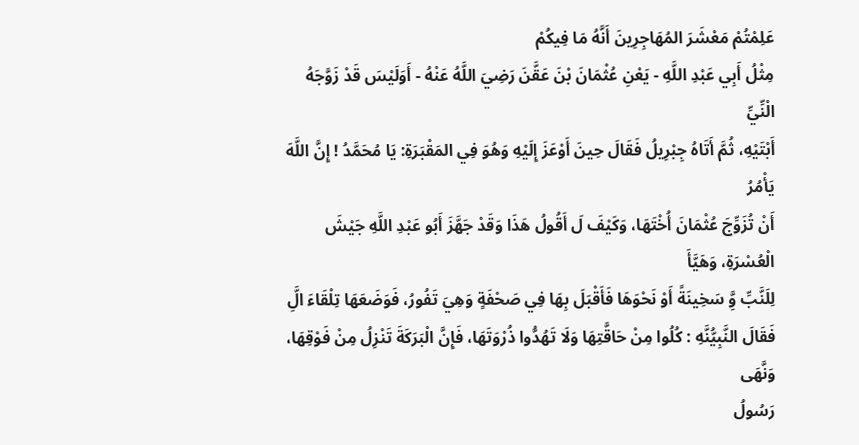عَلِمْتُمْ مَعْشَرَ المُهَاجِرِينَ أَنَّهُ مَا فِيكُمْ
مِثْلُ أَبِي عَبْدِ اللَّهِ - يَعْنِ عُثْمَانَ بْنَ عَقَّنَ رَضِيَ اللَّهُ عَنْهُ - أَوَلَيْسَ قَدْ زَوَّجَهُ الْنِّيِّ
أَبْتَيْهِ، ثُمَّ أَتَاهُ جِبْرِيلُ فَقَالَ حِينَ أَوْعَزَ إِلَيْهِ وَهُوَ فِي المَقْبَرَةِ: يَا مُحَمَّدُ ! إِنَّ اللَّهَ يَأْمُرُ
أَنْ تُزَوِّجَ عُثْمَانَ أُخْتَهَا، وَكَيْفَ لَ أَقُولُ هَذَا وَقَدْ جَهَّزَ أَبُو عَبْدِ اللَّهِ جَيْشَ الْعُسْرَةِ، وَهَيَّأَ
لِلَنَّبِّ وَِّ سَخِينَةً أَوْ نَحْوَهَا فَأَقْبَلَ بِهَا فِي صَحْفَةٍ وَهِيَ تَفُورُ، فَوَضَعَهَا تِلْقَاءَ الَِّ
فَقَالَ النَّبِيُّنَّهِ : كُلُوا مِنْ حَاقَّتِهَا وَلَا تَهُدُّوا ذُرْوَتَهَا، فَإِنَّ الْبَرَكَةَ تَنْزِلُ مِنْ فَوْقِهَا، وَنَّهَى
رَسُولُ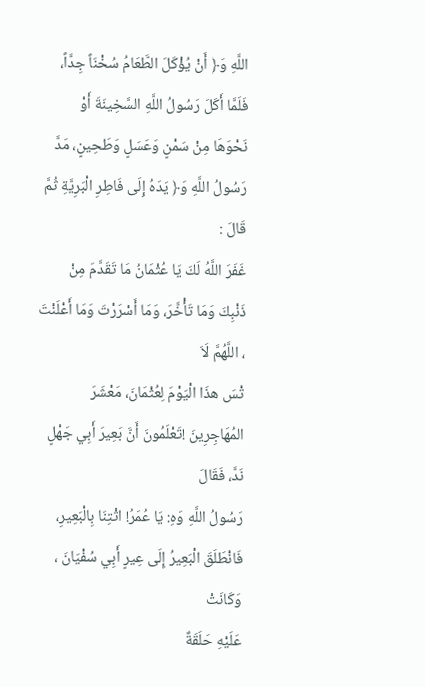اللَّهِ وَ﴿ أَنْ يُؤْكَلَ الطَّعَامُ سُخْنَاً جِدَّاً، فَلَمَّا أَكَلَ رَسُولُ اللَّهِ السَّخِينَةَ أَوْ
نَحْوَهَا مِنْ سَمْنٍ وَعَسَلٍ وَطَحِينٍ، مَدَّ رَسُولُ اللَّهِ وَ﴿ يَدَهُ إِلَى فَاطِرِ الْبَرِيَّةِ ثُمَّ قَالَ :
غَفَرَ اللَّهُ لَكَ يَا عُثْمَانُ مَا تَقَدَّمَ مِنْ ذَنْبِكَ وَمَا تَأْخَّرَ، وَمَا أَسْرَرْتَ وَمَا أَعْلَنْتَ ، اللَّهُمَّ لَاَ
تْسَ هذَا الْيَوْمَ لِعُثْمَانَ، مَعْشَرَ المُهَاجِرِينَ !تَعْلَمُونَ أَنَّ بَعِيرَ أَبِي جَهْلٍ نَدَّ، فَقَالَ
رَسُولُ اللَّهِ وَهِ: يَا عُمَرُ! اثْتِنَا بِالْبَعِيرِ، فَانْطَلَقَ الْبَعِيرُ إِلَى عِيرٍ أَبِي سُفْيَانَ ، وَكَانَتْ
عَلَيْهِ حَلَقَةٌ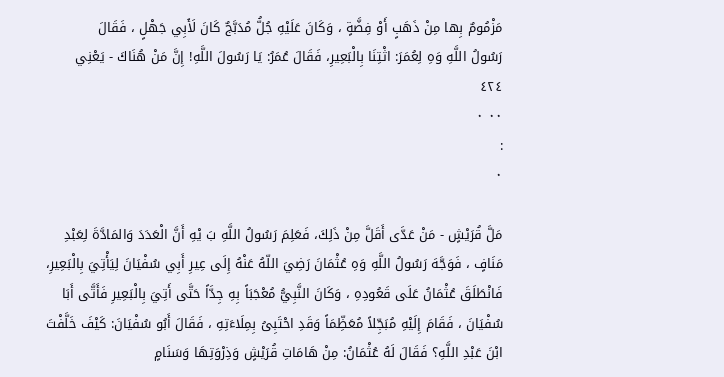مَزْمُومٌ بِها مِنْ ذَهَبٍ أَوْ فِضَّةٍ ، وَكَانَ عَلَيْهِ جُلُّ مُدَبَّجٌ كَانَ لَأَبِي جَهْلٍ ، فَقَالَ
رَسُولُ اللَّهِ وَهِ لِعُمَرَ: اثْتِنَا بِالْبَعِيرِ، فَقَالَ عُمَرُ: يَا رَسُولَ اللَّهِ! إِنَّ مَنْ هُنَاكَ - يَعْنِي
٤٢٤
٠٠ ٠
:
٠

مَلَّ قُرَيْشٍ - مَنْ عَدَّى أَقَلَّ مِنْ ذَلِكَ، فَعَلِمَ رَسُولُ اللَّهِ بَ يْهِ أَنَّ الْعَدَدَ وَالمَادَّةَ لِعَبْدِ
مَنَافٍ ، فَوَجَّهَ رَسُولُ اللَّهِ وَهِ عُثْمَانَ رَضِيَ اللّهُ عَنْهُ إِلَى عِيرِ أَبِي سُفْيَانَ لِيَأْتِيَ بِالْبَعِيرِ،
فَانْطَلَقَ عُثْمَانُ عَلَى قَعُودِهِ ، وَكَانَ النَّبِيُّ مُعْجَبَاً بِهِ جِدَّاً حَتَّى أَتِيَ بِالْبَعِيرِ فَأَتَّى أَبَا
سُفْيَانَ ، فَقَامَ إِلَيْهِ مُبَجِّلاً مُعَظِّمَاً وَقَدِ احْتَبِىُ بِمِلَاءَتِهِ ، فَقَالَ أَبُو سُفْيَانَ: كَيْفَ خَلَّفْتَ
ابْنَ عَبْدِ اللَّهِ؟ فَقَالَ لَهُ عُثْمَانُ: مِنْ هَامَاتِ قُرَيْشٍ وَذِرْوَتِهَا وَسَنَامٍ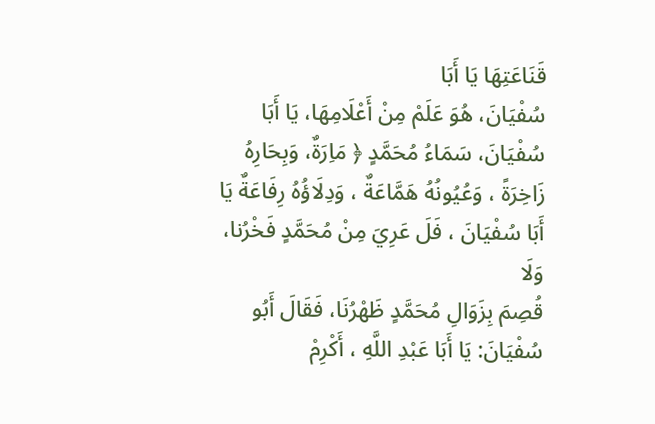قَنَاعَتِهَا يَا أَبَا
سُفْيَانَ، هُوَ عَلَمْ مِنْ أَعْلَامِهَا، يَا أَبَا سُفْيَانَ، سَمَاءُ مُحَمَّدٍ ﴿ مَاِرَةٌ، وَبِحَارِهُ
زَاخِرَةً ، وَعُيُونُهُ هَمَّاعَةٌ ، وَدِلَاؤُهُ رِفَاعَةٌ يَا أَبَا سُفْيَانَ ، فَلَ عَرِيَ مِنْ مُحَمَّدٍ فَخْرُنا، وَلَا
قُصِمَ بِزَوَالِ مُحَمَّدٍ ظَهْرُنَا، فَقَالَ أَبُو سُفْيَانَ: يَا أَبَا عَبْدِ اللَّهِ ، أَكْرِمْ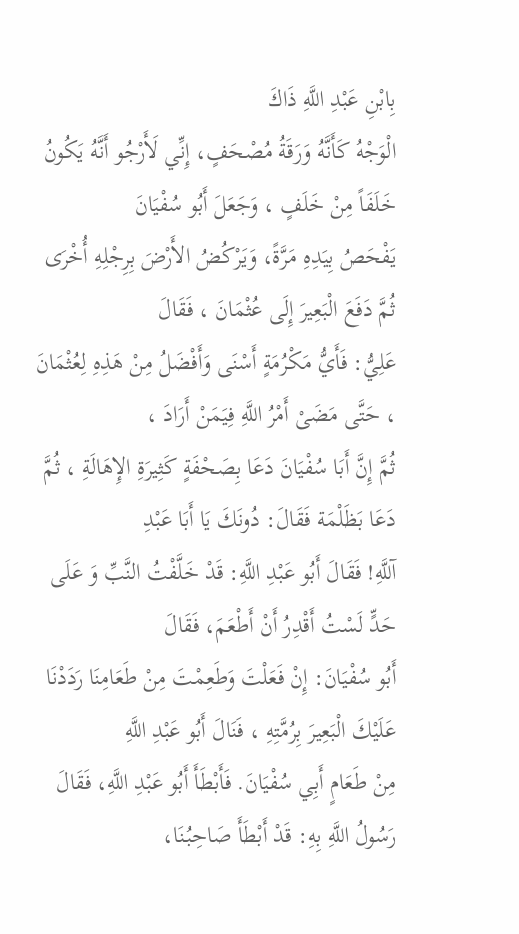بِابْنِ عَبْدِ اللَّهِ ذَاكَ
الْوَجْهُ كَأَنَّهُ وَرَقَةُ مُصْحَفٍ، إِنِّي لَأَرْجُو أَنَّهُ يَكُونُ خَلَفَاً مِنْ خَلَفٍ ، وَجَعَلَ أَبُو سُفْيَانَ
يَفْحَصُ بِيَدِهِ مَرَّةً، وَيَرْكُضُ الأَرْضَ بِرِجْلِهِ أُخْرَى ثُمَّ دَفَعَ الْبَعِيرَ إِلَى عُثْمَانَ ، فَقَالَ
عَلِيُّ: فَأَيُّ مَكْرُمَةٍ أَسْنَى وَأَفْضَلُ مِنْ هَذِهِ لِعُثْمَانَ ، حَتَّى مَضَىْ أَمْرُ اللَّهِ فِيَمَنْ أَرَادَ ،
ثُمَّ إِنَّ أَبَا سُفْيَانَ دَعَا بِصَحْفَةٍ كَثِيرَةِ الإِهَالَةِ ، ثُمَّ دَعَا بَظَلْمَة فَقَالَ: دُونَكَ يَا أَبَا عَبْدِ
آللَّهِ! فَقَالَ أَبُو عَبْدِ اللَّهِ: قَدْ خَلَّفْتُ النَّبِّ وَ عَلَى حَدٍّ لَسْتُ أَقْدِرُ أَنْ أَطْعَمَ، فَقَالَ
أَبُو سُفْيَانَ: إِنْ فَعَلْتَ وَطَعِمْتَ مِنْ طَعَامِنَا رَدَدْنَا عَلَيْكَ الْبَعِيرَ بِرُمَّتِهِ ، فَنَالَ أَبُو عَبْدِ اللَّهِ
مِنْ طَعَامٍ أَبِي سُفْيَانَ. فَأَبْطَأَ أَبُو عَبْدِ اللَّهِ، فَقَالَ رَسُولُ اللَّهِ بِهِ: قَدْ أَبْطَأَ صَاحِبُنَا،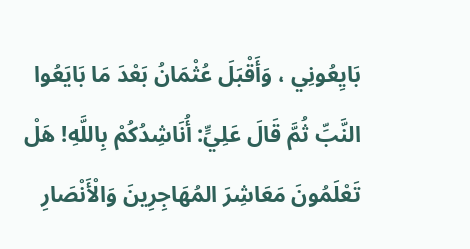بَايِعُونِي ، وَأَقْبَلَ عُثْمَانُ بَعْدَ مَا بَايَعُوا النَّبِّ ثُمَّ قَالَ عَلِيٍّ: أُنَاشِدُكُمْ بِاللَّهِ! هَلْ
تَعْلَمُونَ مَعَاشِرَ المُهَاجِرِينَ وَالْأَنْصَارِ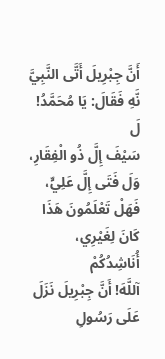أَنَّ جِبْرِيلَ أَتَّى النَّبِيَّ نَّهِ فَقَالَ: يَا مُحَمَّدُ! لَ
سَيْفَ إِلَّ ذُو الْفِقَارِ، وَلَ فَتَى إِلَّ عَلِيٍّ، فَهَلْ تَعْلَمُونَ هَذَا كَانَ لِغَيْرِي، أُنَاشِدُكُمْ
آللَّهَ! أَنَّ جِبْرِيلَ نَزَلَ عَلَى رَسُولِ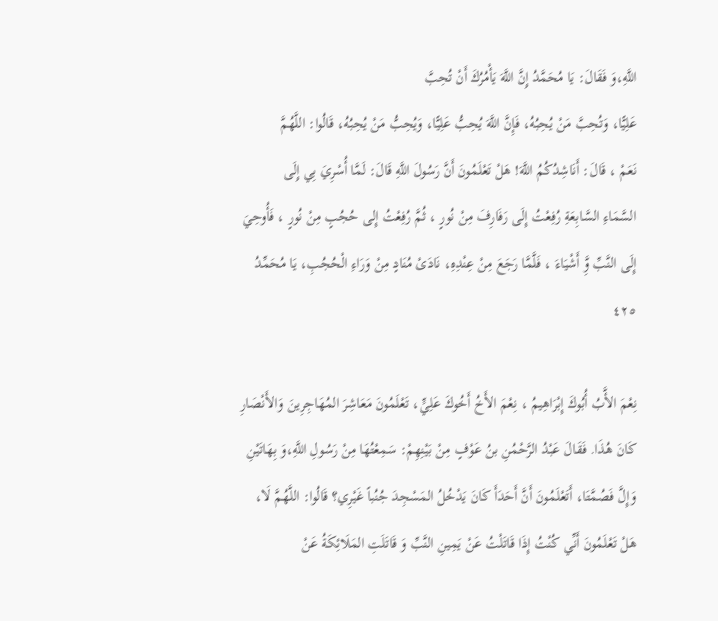اللَّهِ،وَ فَقَالَ: يَا مُحَمَّدُ إِنَّ اللَّهَ يَأْمُرُكَ أَنْ تُحِبَّ
عَلِيًّا، وَتُحِبَّ مَنْ يُحِبُهُ، فَإِنَّ اللَّهَ يُحِبُّ عَلِيًّا، وَيُحِبُّ مَنْ يُحِبُهُ، قَالُوا: اللَّهُمَّ
نَعَمْ ، قَالَ: أَنَاشِدُكُمُ اللَّهَ! هَلْ تَعْلَمُونَ أَنَّ رَسُولَ اللَّهِ قَالَ: لَمَّا أُسْرِيَ بِي إِلَى
السَّمَاءِ السَّابِعَةِ رُفِعْتُ إِلَى رَفَارِفَ مِنْ نُورٍ ، ثُمَّ رُفِعْتُ إِلى حُجُبٍ مِنْ نُورٍ ، فَأُوحِيَ
إِلَى النَّبِّ وَِّ أَشْيَاءَ ، فَلَّمَّا رَجَعَ مِنْ عِنْدِهِ، نَادَىْ مُنَادٍ مِنْ وَرَاءِ الْحُجُبِ، يَا مُحَمِّدُ
٤٢٥

نِعْمَ الأَّبُ أُبُوكَ إِبْرَاهِيمُ ، نِعْمَ الأَخُ أَخُوكَ عَلِيٍّ، تَعْلَمُونَ مَعَاشِرَ المُهَاجِرِينَ وَالأَنْصَارِ
كَانَ هُذَا. فَقَالَ عَبْدُ الرَّحْمُنِ بنُ عَوْفٍ مِنْ بَيْنِهِمْ: سَمِعْتُهَا مِنْ رَسُولِ اللَّهِ،وَ بِهَاتَيْنِ
وَإِلَّ فَصُمَّتَا، أَتَعْلَمُونَ أَنَّ أَحَدَأَ كَانَ يَدْخُلُ المَسْجِدَ جُنُباً غَيْرِي؟ قَالُوا: اللَّهُمَّ لَا،
هَلْ تَعْلَمُونَ أَنِّي كُنْتُ إِذَا قَاتَلْتُ عَنْ يَمِينِ النَّبِّ وَ قَاتَلَتِ المَلَائِكَةُ عَنْ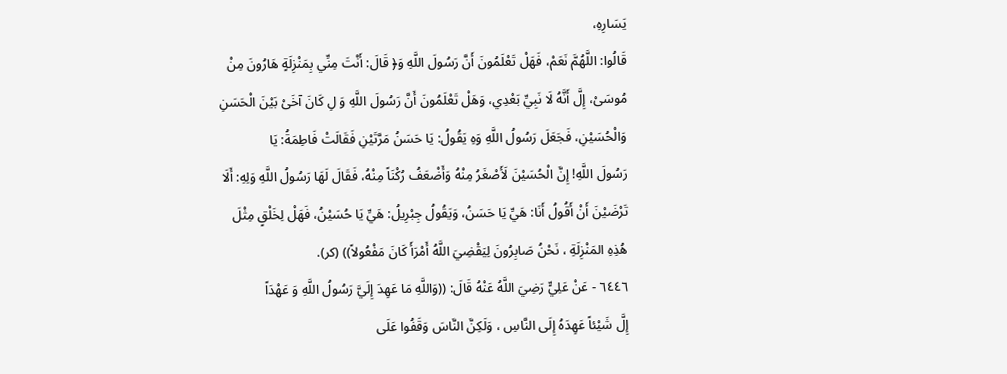يَسَارِهِ،
قَالُوا: اللَّهُمَّ نَعَمْ، فَهَلْ تَعْلَمُونَ أَنَّ رَسُولَ اللَّهِ وَ﴿ قَالَ: أَنْتَ مِنِّي بِمَنْزِلَةٍ هَارُونَ مِنْ
مُوسَىْ، إِلَّ أَنَّهُ لَا نَبِيِّ بَعْدِي، وَهَلْ تَعْلَمُونَ أَنَّ رَسُولَ اللَّهِ وَ لِ كَانَ آخَىْ بَيْنَ الْحَسَنِ
وَالْحُسَيْنِ، فَجَعَلَ رَسُولُ اللَّهِ وَهِ يَقُولُ: يَا حَسَنُ مَرَّتَيْنِ فَقَالَتْ فَاطِمَةُ: يَا
رَسُولَ اللَّهِ! إِنَّ الْحُسَيْنَ لَأَصْغَرُ مِنْهُ وَأَضْعَفُ رُكْنَاً مِنْهُ، فَقَالَ لَهَا رَسُولُ اللَّهِ وَلِهِ: أَلَا
تَرْضَيْنَ أَنْ أَقُولُ أَنَا: هَيِّ يَا حَسَنُ، وَيَقُولُ جِبْرِيلُ: هَيِّ يَا حُسَيْنُ، فَهَلْ لِخَلْقٍ مِثْلَ
هُذِهِ المَنْزِلَةِ ، نَحْنُ صَابِرُونَ لِيَقْضِيَ اللَّهُ أَمْرَأَ كَانَ مَفْعُولاً)) (كر).
٦٤٤٦ - عَنْ عَلِيٍّ رَضِيَ اللَّهُ عَنْهُ قَالَ: ((وَاللَّهِ مَا عَهِدَ إِلَيَّ رَسُولُ اللَّهِ وَ عَهْدَاً
إِلَّ شَيْئاً عَهِدَهُ إِلَى النَّاسِ ، وَلَكِنَّ النَّاسَ وَقَفُوا عَلَى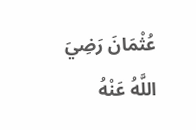عُثْمَانَ رَضِيَ اللَّهُ عَنْهُ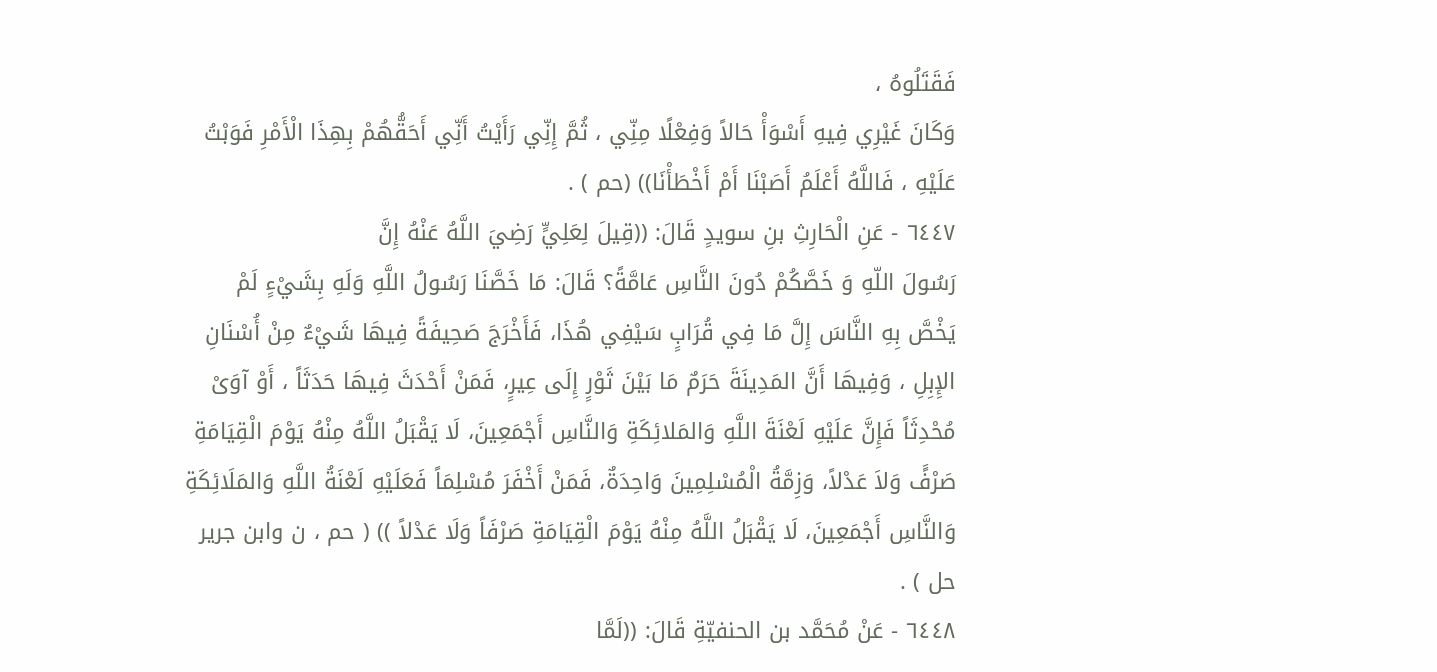فَقَتَلُوهُ ،
وَكَانَ غَيْرِي فِيهِ أَسْوَأْ حَالاً وَفِعْلًا مِنِّي ، ثُمَّ إِنِّي رَأَيْتُ أَنِّي أَحَقُّهُمْ بِهِذَا الْأَمْرِ فَوَبْتُ
عَلَيْهِ ، فَاللَّهُ أَعْلَمُ أَصَبْنَا أَمْ أَخْطَأْنَا)) (حم ) .
٦٤٤٧ - عَنِ الْحَارِثِ بنِ سويدٍ قَالَ: ((قِيلَ لِعَلِيٍّ رَضِيَ اللَّهُ عَنْهُ إِنَّ
رَسُولَ اللّهِ وَ خَصَّكُمْ دُونَ النَّاسِ عَامَّةً؟ قَالَ: مَا خَصَّنَا رَسُولُ اللَّهِ وَلَهِ بِشَيْءٍ لَمْ
يَخْصَّ بِهِ النَّاسَ إِلَّ مَا فِي قُرَابٍ سَيْفِي هُذَا، فَأَخْرَجَ صَحِيفَةً فِيهَا شَيْءٌ مِنْ أُسْنَانِ
الإِبِلِ ، وَفِيهَا أَنَّ المَدِينَةَ حَرَمٌ مَا بَيْنَ ثَوْرٍ إِلَى عِيرٍ، فَمَنْ أَحْدَثَ فِيهَا حَدَثَاً ، أَوْ آوَىْ
مُحْدِثَاً فَإِنَّ عَلَيْهِ لَعْنَةَ اللَّهِ وَالمَلائِكَةِ وَالنَّاسِ أَجْمَعِينَ، لَا يَقْبَلُ اللَّهُ مِنْهُ يَوْمَ الْقِيَامَةِ
صَرْفًَ وَلاَ عَدْلاً، وَزِمَّةُ الْمُسْلِمِينَ وَاحِدَةٌ، فَمَنْ أَخْفَرَ مُسْلِمَاً فَعَلَيْهِ لَعْنَةُ اللَّهِ وَالمَلَائِكَةِ
وَالنَّاسِ أَجْمَعِينَ، لَا يَقْبَلُ اللَّهُ مِنْهُ يَوْمَ الْقِيَامَةِ صَرْفَاً وَلَا عَدْلاً )) ( حم ، ن وابن جرير
حل ) .
٦٤٤٨ - عَنْ مُحَمَّد بن الحنفيّةِ قَالَ: ((لَمَّا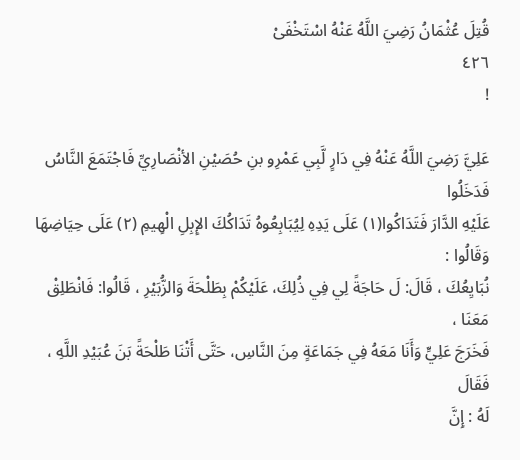قُتِلَ عُثْمَانُ رَضِيَ اللَّهُ عَنْهُ اسْتَخْفَىْ
٤٢٦
!

عَلِيَّ رَضِيَ اللَّهُ عَنْهُ فِي دَارٍ لَّبِي عَمْرِو بنِ حُصَيْنِ الأنْصَارِيِّ فَاجْتَمَعَ النَّاسُ فَدَخَلُوا
عَلَيْهِ الدَّارَ فَتَدَاكُوا(١) عَلَى يَدِهِ لِيُبَابِعُوهُ تَدَاكُكَ الإِبِلِ الْهِيمِ (٢) عَلَى حِيَاضِهَا وَقَالُوا :
نُبَايِعُكَ ، قَالَ: لَ حَاجَةً لِي فِي ذُلِكَ، عَلَيْكُمْ بِطَلْحَةَ وَالزُّبَيْرِ ، قَالُوا: فَانْطَلِقْ مَعَنَا ،
فَخَرَجَ عَلِيٍّ وَأَنَا مَعَهُ فِي جَمَاعَةٍ مِنَ النَّاسِ، حَتَّى أَتْنَا طَلْحَةً بَنَ عُبَيْدِ اللَّهِ ، فَقَالَ
لَهُ : إِنَّ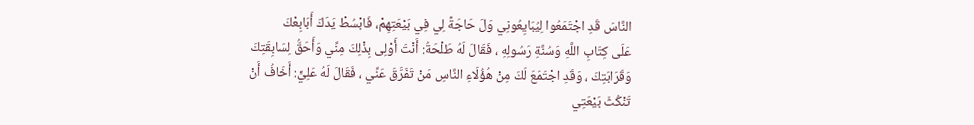النَّاسَ قَدِ اجْتَمَعُوا لِيُبَايِعُونِي وَلَ حَاجَةً لِي فِي بَيْعَتِهِمْ، فَابْسُطْ يَدَكَ أَبَابِعْكَ
عَلَى كِتَابِ اللَّهِ وَسُنَّةِ رَسُولِهِ ، فَقَالَ لَهُ طَلْحَةُ: أَنْتَ أَوْلِى بِذْلِكَ مِنِّي وَأَحَقُّ لِسَابِقَتِكَ
وَقَرَابَتِكَ ، وَقَدِ اجْتَمَعَ لَكَ مِنْ هُؤُلَاءِ النَّاسِ مَنْ تَفَرَّقَ عَنِّي ، فَقَالَ لَهُ عَلِيٍّ: أَخَافُ أَنْ
تَنْكُثَ بَيْعَتِي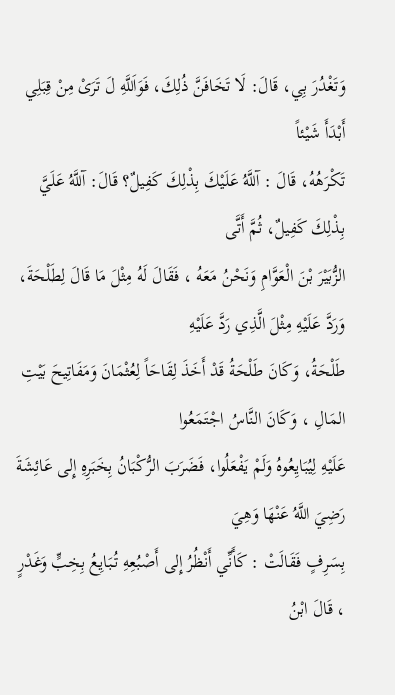وَتَغْدُرَ بِي، قَالَ: لَا تَخَافَنَّ ذُلِكَ، فَوَاَللَّهِ لَ تَرَىْ مِنْ قِبَلِي أَبْدَأَ شَيْئاً
تَكْرَهُهُ، قَالَ : آللَّهُ عَلَيْكَ بِذْلِكَ كَفِيلٌ؟ قَالَ: آللَّهُ عَلَيَّ بِذْلِكَ كَفِيلٌ، ثُمَّ أَتَّى
الزُّبَيْرَ بْنَ الْعَوَّامِ وَنَحْنُ مَعَهُ ، فَقَالَ لَهُ مِثْلَ مَا قَالَ لِطَلْحَةَ، وَرَدَّ عَلَيْهِ مِثْلَ الَّذِي رَدَّ عَلَيْهِ
طَلْحَةُ، وَكَانَ طَلْحَةُ قَدْ أَخَذَ لِقَاحَاً لِعُثْمَانَ وَمَفَاتِيحَ بَيْتِ المَالِ ، وَكَانَ النَّاسُ اجْتَمَعُوا
عَلَيْهِ لِيُبَايِعُوهُ وَلَمْ يَفْعَلُوا، فَضَرَبَ الرُّكْبَانُ بِخَبَرِهِ إِلى عَائِشَةَ رَضِيَ اللَّهُ عَنْهَا وَهِيَ
بِسَرِفٍ فَقَالَتْ : كَأَنِّي أَنْظُرُ إِلى أَصْبُعِهِ تُبَايِعُ بِخِبٍّ وَغَدْرٍ ، قَالَ ابْنُ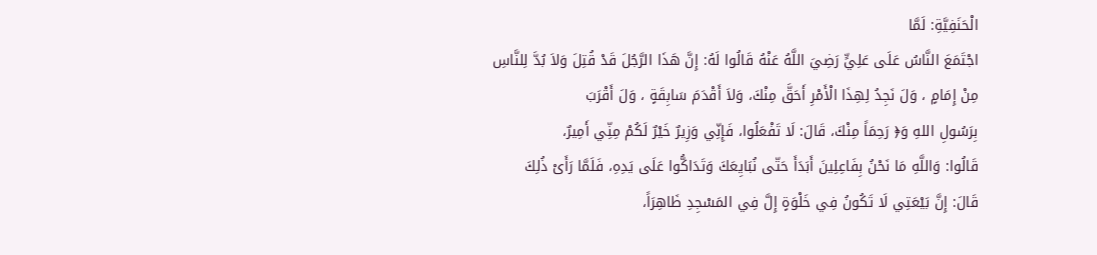الْحَنَفِيَّةِ: لَمَّا
اجْتَمَعَ النَّاسُ عَلَى عَلِيٍّ رَضِيَ اللَّهُ عَنْهُ قَالُوا لَهُ: إِنَّ هَذَا الرَّجُلَ قَدْ قُتِلَ وَلاَ بُدَّ لِلنَّاسِ
مِنْ إِمَامٍ ، وَلَ نَجِدُ لِهِذَا الْأَمْرِ أَحَقَّ مِنْكَ، وَلاَ أَقْدَمَ سَابِقَةٍ ، وَلَ أَقْرَبَ
بِرَسُولِ اللهِ وَ﴿ رَحِمَاً مِنْكَ، قَالَ: لَا تَفْعَلُوا، فَإِنِّي وَزِيرٌ خَيْرٌ لَكُمْ مِنِّي أَمِيرٌ،
قَالُوا: وَاللَّهِ مَا نَحْنُ بِفَاعِلِينَ أَبَدَأَ حَتّى نُبَايِعَكَ وَتَدَاكُّوا عَلَى يَدِهِ، فَلَمَّا رَأَىْ ذُلِكَ
قَالَ: إِنَّ بَيْعَتِي لَا تَكُونُ فِي خَلْوَةٍ إِلَّ فِي المَسْجِدِ ظَاهِرَاً،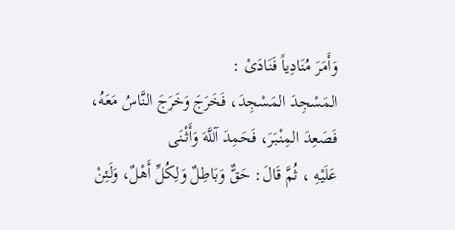وَأَمَرَ مُنَادِياً فَنَادَىْ :
المَسْجِدَ المَسْجِدَ، فَخَرَجَ وَخَرَجَ النَّاسُ مَعَهُ، فَصَعِدَ المِنْبَرَ، فَحَمِدَ آللَّهَ وَأَثْنَى
عَلَيْهِ ، ثُمَّ قَالَ: حَقٌّ وَبَاطِلٌ وَلِكُلِّ أَهْلٌ، وَلَئِنْ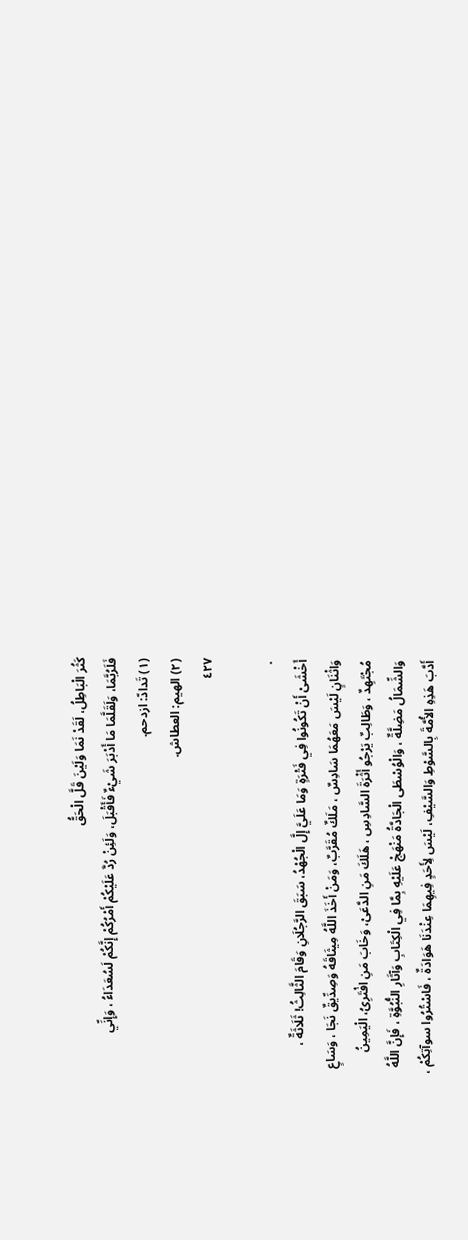كَثُرَ الْبَاطِلُ، لَقَدْ نَمَا وَلَيْنَ قَلَّ الْحَقُّ
فَلَرُبَّمَا، وَلَقَلَّمَا مَا أَدْبَرَ شَيْءٌ فَأَقْبَلَ، وَلَئِنْ رُدَّ عَلَيْكُمْ أَمْرُكُمْ إِنَّكُمْ لَسُعَدَاءُ ، وَإِنِّي
(١) تَدادّ: ازدحم.
(٢) الهيم: العطاش.
٤٢٧

٠
أَخْشَىْ أَنْ تَكُونُوا فِي فَتْرَةٍ وَمَا عَلَيَّ إِلَّ الْجُهْدُ، سَبَقَ الرَّجُلَانِ وَقَامَ الثَّالِثُ! ثَلَاثَةٌ ،
وَاثْنَانٍ لَيْسَ مَعَهُمَا سَادِسٌ ، مَلَكٌ مُقَرَّبٌ، وَمَنْ أَخَذَ اللَّهُ مِيثَاقَهُ وَصِدِّيقٌ نَجَا ، وَسَاعٍ
مُجْتَهِدٌ ، وَطَالِبٌ يَرْجُو أَثْرَةَ السَّادِسِ ، هَلَكَ مَنِ الدَّعَىْ، وَخَابَ مَنِ افْتَرِىُ، الْيَمِينُ
وَالشِّمَالُ مَضِلَّةٌ ، وَالْوُسْطَى الْجَادَّةُ مَنْهَجْ عَلَيْهِ بِمَّا فِي الْكِتَابِ وَآثَارِ النُّبُوَّةِ ، فَإِنَّ اللَّهُ
أَدَّبَ هَذِهِ الأُمَّةَ بِالسَّوْطِ وَالسَّيْفِ، لَيْسَ لِأَحَدٍ فِيهِمَا عِنْدَنَا هَوَادَةٌ ، فَاسْتُرُوا سوآتِكُمْ ،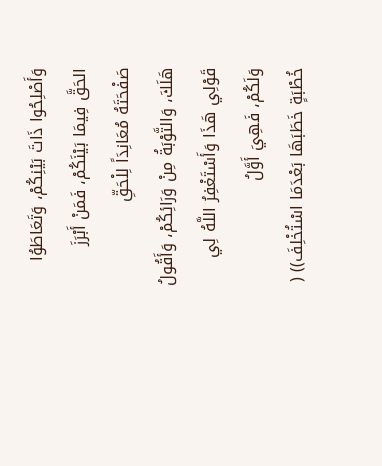وَأَصْلِحُوا ذَاتَ بَيْنِكُمْ، وَتَعَاطَوُا الحَقَّ فِيمَا بَيْنَكُمْ، فَمَنْ أَبْرَزَ صَفْحَتَهُ مُعَانِدَاً لِلْحَقِّ
هَلَكَ، وَالتَّوْبَةُ مِنْ وَرَائِكُمْ، وَأَقُولُ قَوْلِي هَذَا وَأَسْتَغْفِرُ اللَّهُ لِي وَلَكُمْ، فَهِيَ أَوَّلُ
خُطْبَةٍ خَطَبَهَا بَعْدَمَا اسْتُخْلِفَ)) (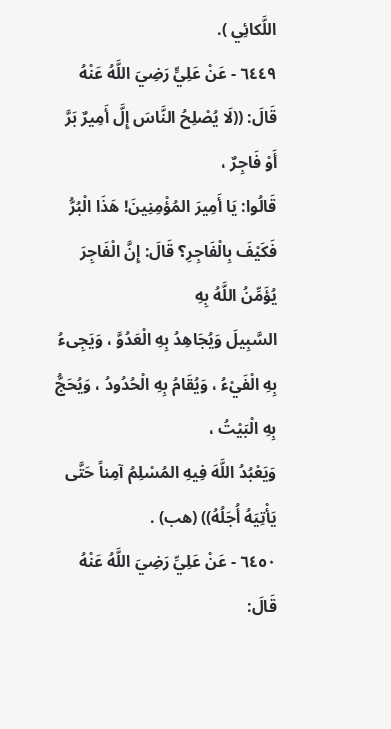اللَّكائِي ).
٦٤٤٩ - عَنْ عَلِيٍّ رَضِيَ اللَّهُ عَنْهُ قَالَ: ((لَا يُصْلِحُ النَّاسَ إِلَّ أَمِيرٌ بَرَّ أَوْ فَاجِرٌ ،
قَالُوا: يَا أَمِيرَ المُؤْمِنِينَ! هَذَا الْبُرُّ فَكَيْفَ بِالْفَاجِرِ؟ قَالَ: إِنَّ الْفَاجِرَ يُؤَمِّنُ اللَّهُ بِهِ
السَّبِيلَ وَيُجَاهِدُ بِهِ الْعَدُوَّ ، وَيَجِىءُ بِهِ الْفَيْءُ ، وَيُقَامُ بِهِ الْحُدُودُ ، وَيُحَجُّ بِهِ الْبَيْتُ ،
وَيَعْبُدُ اللَّهَ فِيهِ المُسْلِمُ آمِناً حَتَّى يَأْتِيَهُ أُجَلُهُ)) (هب) .
٦٤٥٠ - عَنْ عَلِيِّ رَضِيَ اللَّهُ عَنْهُ قَالَ: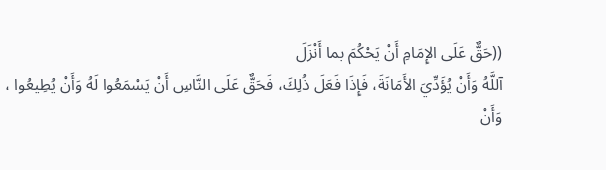((حَقٌّ عَلَى الإِمَامِ أَنْ يَحْكُمَ بما أَنْزَلَ
آللَّهُ وَأَنْ يُؤَدِّيَ الأَمَانَةَ، فَإِذَا فَعَلَ ذُلِكَ، فَحَقٌّ عَلَى النَّاسِ أَنْ يَسْمَعُوا لَهُ وَأَنْ يُطِيعُوا ،
وَأَنْ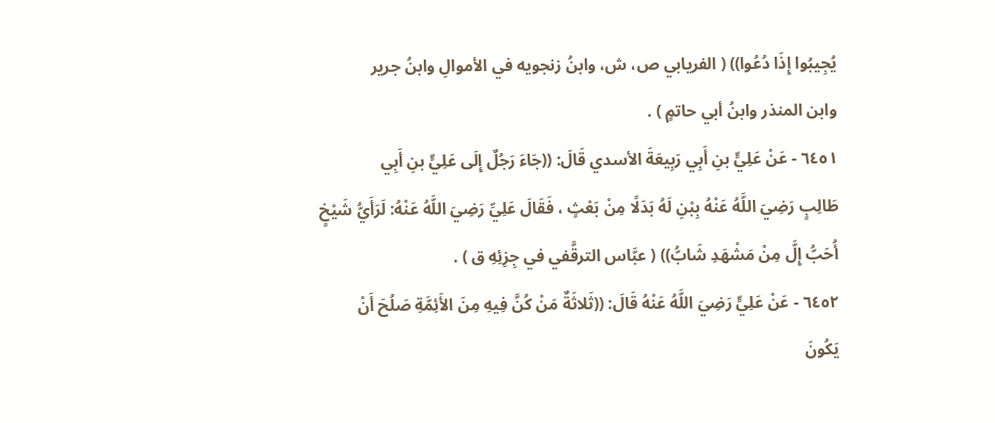يُجِيبُوا إِذَا دُعُوا)) ( الفريابي ص، ش، وابنُ زنجويه في الأموالِ وابنُ جرير
وابن المنذر وابنُ أبي حاتمٍ ) .
٦٤٥١ - عَنْ عَلِيٍّ بنِ أَبِي رَبِيعَةَ الأسدي قَالَ: ((جَاءَ رَجُلٌ إِلَى عَلِيٍّ بنِ أَبِي
طَالِبٍ رَضِيَ اللَّهُ عَنْهُ بِبْنِ لَهُ بَدَلًا مِنْ بَعْثٍ ، فَقَالَ عَلِيِّ رَضِيَ اللَّهُ عَنْهُ: لَرَأَيُّ شَيْخٍ
أُحَبُّ إِلَّ مِنْ مَشْهَدِ شَابُّ)) ( عبَّاس الترقَّفي في جِزِئِهِ ق ) .
٦٤٥٢ - عَنْ عَلِيٍّ رَضِيَ اللَّهُ عَنْهُ قَالَ: ((ثَلاثَةٌ مَنْ كُنَّ فِيهِ مِنَ الأَئِمَّةِ صَلُحَ أَنْ
يَكُونَ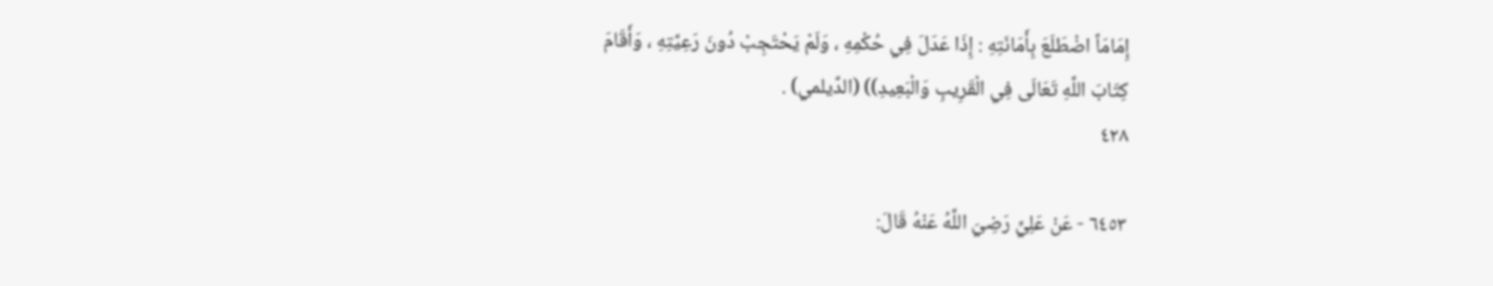إِمَامَاً اضْطَلَعَ بِأَمَانَتِهِ : إِذَا عَدَلَ فِي حُكْمِهِ ، وَلَمْ يَحْتَجِبْ دُونَ رَعِيَّتِهِ ، وَأَقَامَ
كِتَابَ اللَّهِ تَعَالَى فِي الْقَرِيبِ وَالْبَعِيدِ)) (الدَّيلمي) .
٤٢٨

٦٤٥٣ - عَنْ عَلِيٍّ رَضِيَ اللَّهُ عَنْهُ قَالَ: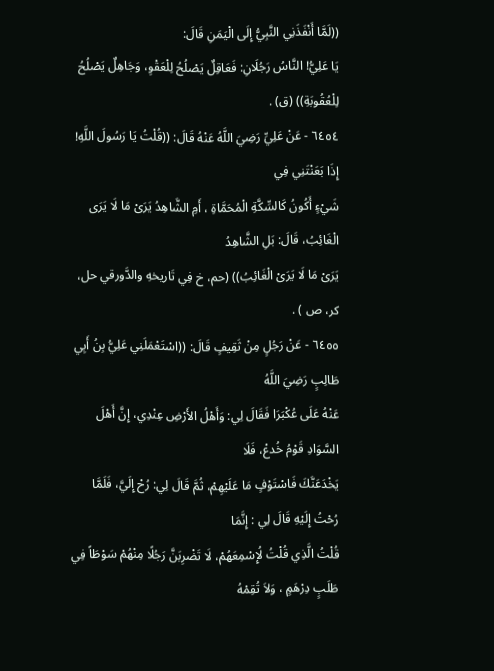((لَمَّا أَنْفَذَنِي النَّبِيُّ إِلَى الْيَمَنِ قَالَ:
يَا عَلِيُّ! النَّاسُ رَجُلَانِ: فَعَاقِلٌ يَصْلُحُ لِلْعَقْوِ، وَجَاهِلٌ يَصْلُحُ لِلْعُقُوبَةِ)) (ق) .
٦٤٥٤ - عَنْ عَلِيِّ رَضِيَ اللَّهُ عَنْهُ قَالَ: ((قُلْتُ يَا رَسُولَ اللَّهِ! إِذَا بَعَنْتَنِي فِي
شَيْءٍ أَكُونُ كَالسِّكَّةِ الْمُحَمَّاةِ ، أَمِ الشَّاهِدُ يَرَىْ مَا لَا يَرَى الْغَائِبُ، قَالَ: بَلِ الشَّاهِدُ
يَرَىْ مَا لَا يَرَىْ الْغَائِبُ)) (حم، خ فِي تَاريخهِ والدَّورقي حل، كر، ص ) .
٦٤٥٥ - عَنْ رَجُلٍ مِنْ ثَقِيفٍ قَالَ: ((اسْتَعْمَلَنِي عَلِيُّ بِنُ أَبِي طَالِبٍ رَضِيَ اللَّهُ
عَنْهُ عَلَى عُكْبَرَا فَقَالَ لِي: وَأَهْلُ الأَرْضِ عِنْدِي، إِنَّ أَهْلَ السَّوَادِ قَوْمُ خُدعْ، فَلَا
يَخْدَعَنَّكَ فَاسْتَوْفٍ مَا عَلَيْهِمْ، ثُمَّ قَالَ لِي: رُحْ إِلَيَّ، فَلَمَّا رُحْتُ إِلَيْهِ قَالَ لِي : إِنَّمَا
قُلْتُ الَّذِي قُلْتُ لُإِسْمِعَهُمْ، لَا تَضْرِبَنَّ رَجُلًا مِنْهُمْ سَوْطَاً فِي طَلَبٍ دِرْهَمٍ ، وَلاَ تُقِمْهُ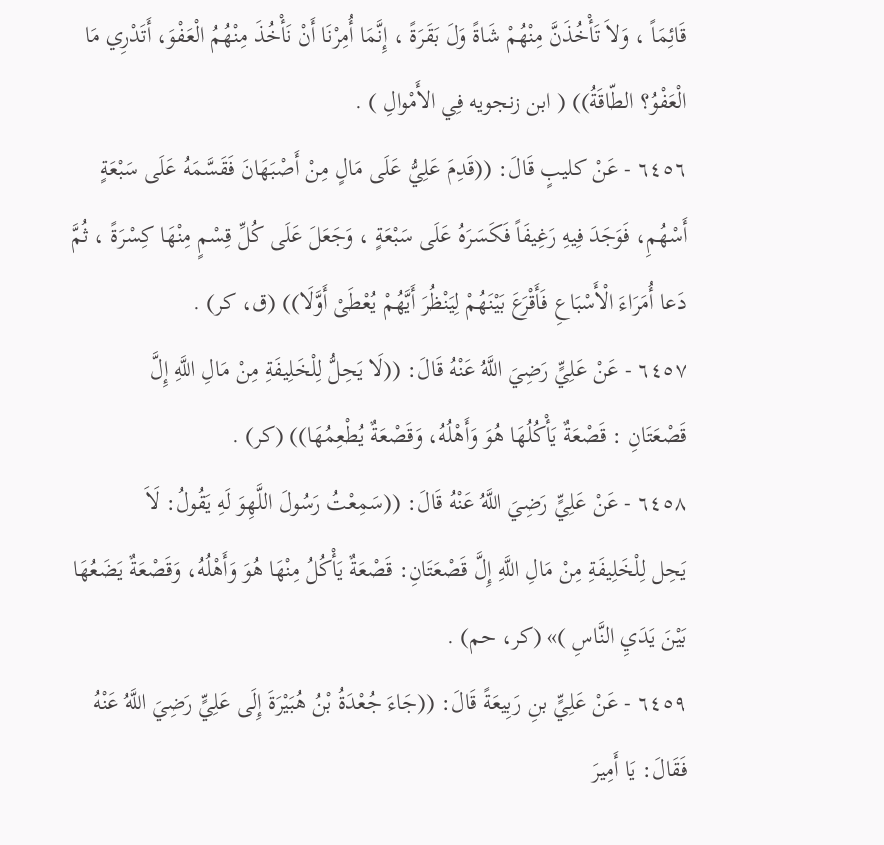قَائِمَاً ، وَلاَ تَأْخُذَنَّ مِنْهُمْ شَاةً وَلَ بَقَرَةً ، إِنَّمَا أُمِرْنَا أَنْ نَأْخُذَ مِنْهُمُ الْعَفْوَ، أَتَدْرِي مَا
الْعَفْوُ؟ الطّاقَةُ)) ( ابن زنجويه فِي الأَمْوالِ ) .
٦٤٥٦ - عَنْ كليبٍ قَالَ: ((قَدِمَ عَلِيُّ عَلَى مَالٍ مِنْ أَصْبَهَانَ فَقَسَّمَهُ عَلَى سَبْعَةٍ
أَسْهُمِ، فَوَجَدَ فِيهِ رَغِيفَاً فَكَسَرَهُ عَلَى سَبْعَةٍ ، وَجَعَلَ عَلَى كُلِّ قِسْمٍ مِنْهَا كِسْرَةً ، ثُمَّ
دَعا أُمَرَاءَ الْأَسْبَاعِ فَأَقْرَعَ بَيْنَهُمْ لِيَنْظُرَ أَيَّهُمْ يُعْطَىْ أَوَّلَا)) (ق، كر) .
٦٤٥٧ - عَنْ عَلِيٍّ رَضِيَ اللَّهُ عَنْهُ قَالَ: ((لَا يَحِلُّ لِلْخَلِيفَةِ مِنْ مَالِ اللَّهِ إِلَّ
قَصْعَتَانِ : قَصْعَةٌ يَأْكُلُهَا هُوَ وَأَهْلُهُ، وَقَصْعَةٌ يُطْعِمُهَا)) (كر) .
٦٤٥٨ - عَنْ عَلِيٍّ رَضِيَ اللَّهُ عَنْهُ قَالَ: ((سَمِعْتُ رَسُولَ اللَّهِوَ لَهِ يَقُولُ: لَاَ
يَحِل لِلْخَلِيفَةِ مِنْ مَالِ اللَّهِ إِلَّ قَصْعَتَانِ: قَصْعَةٌ يَأْكُلُ مِنْهَا هُوَ وَأَهْلُهُ، وَقَصْعَةٌ يَضَعُهَا
بَيْنَ يَدَيِ النَّاسِ )» (كر، حم) .
٦٤٥٩ - عَنْ عَلِيٍّ بنِ رَبِيعَةً قَالَ: ((جَاءَ جُعْدَةُ بْنُ هُبَيْرَةَ إِلَى عَلِيٍّ رَضِيَ اللَّهُ عَنْهُ
فَقَالَ: يَا أَمِيرَ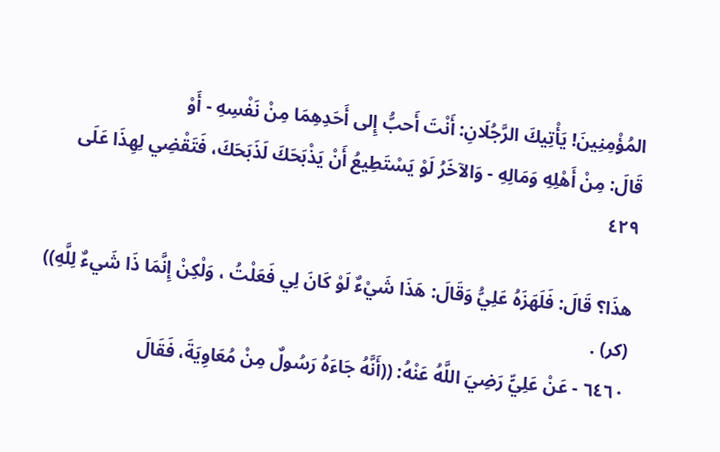المُؤْمِنِينَ! يَأْتِيكَ الرَّجُلَانِ: أَنْتَ أَحبُّ إِلى أَحَدِهِمَا مِنْ نَفْسِهِ - أَوْ
قَالَ: مِنْ أَهْلِهِ وَمَالِهِ - وَالآخَرُ لَوْ يَسْتَطِيعُ أَنْ يَذْبَحَكَ لَذَبَحَكَ، فَتَقْضِي لِهِذَا عَلَى
٤٢٩

هذَا؟ قَالَ: فَلَهَزَهُ عَلِيُّ وَقَالَ: هَذَا شَيْءٌ لَوْ كَانَ لِي فَعَلْتُ ، وَلْكِنْ إِنَّمَا ذَا شَيءٌ لِلَّهِ))
(كر) .
٦٤٦٠ - عَنْ عَلِيٍّ رَضِيَ اللَّهُ عَنْهُ: ((أَنَّهُ جَاءَهُ رَسُولٌ مِنْ مُعَاوِيَةَ، فَقَالَ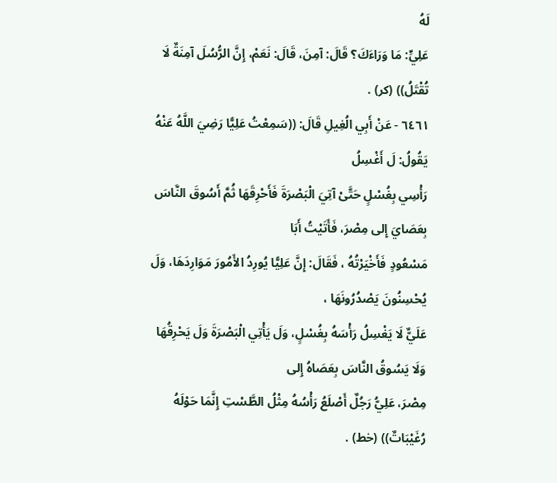لَهُ
عَلِيٍّ: مَا وَرَاءَكَ؟ قَالَ: آمِنَ، قَالَ: نَعَمْ، إِنَّ الرُّسُلَ آمِنَةٌ لَا تُقْتَلُ)) (كر) .
٦٤٦١ - عَنْ أَبِي الُغِيلِ قَالَ: ((سَمِعْتُ عَلِيًّا رَضِيَ اللَّهُ عَنْهُ يَقُولُ: لَ أَغْسِلُ
رَأْسِي بِغُسْلٍ حَتَّىْ آتِيَ الْبَصْرَةَ فَأَحْرِقَهَا ثُمَّ أَسُوقَ النَّاسَ بِعَصَايَ إِلى مِصْرَ، فَأَتَيْتُ أَبَا
مَسْعُودٍ فَأَخْيَرْتُهُ ، فَقَالَ: إِنَّ عَلِيًّا يُورِدُ الأَمُورَ مَوَارِدَهَا، وَلَ يُحْسِنُونَ يَصْدُرُونَهَا ،
عَلَيٌّ لَا يَغْسِلُ رَأْسَهُ بِغُسْلٍ، وَلَ يَأْتِي الْبَصْرَةَ وَلَ يَحْرِقُهَا وَلَا يَسُوقُ النَّاسَ بِعَصَاهُ إِلى
مِصْرَ، عَلِيُّ رَجُلٌ أَصْلَعُ رَأْسُهُ مِثْلُ الطَّسْتِ إِنَّمَا حَوْلَهُ رُغَيْبَاتٌ)) (خط) .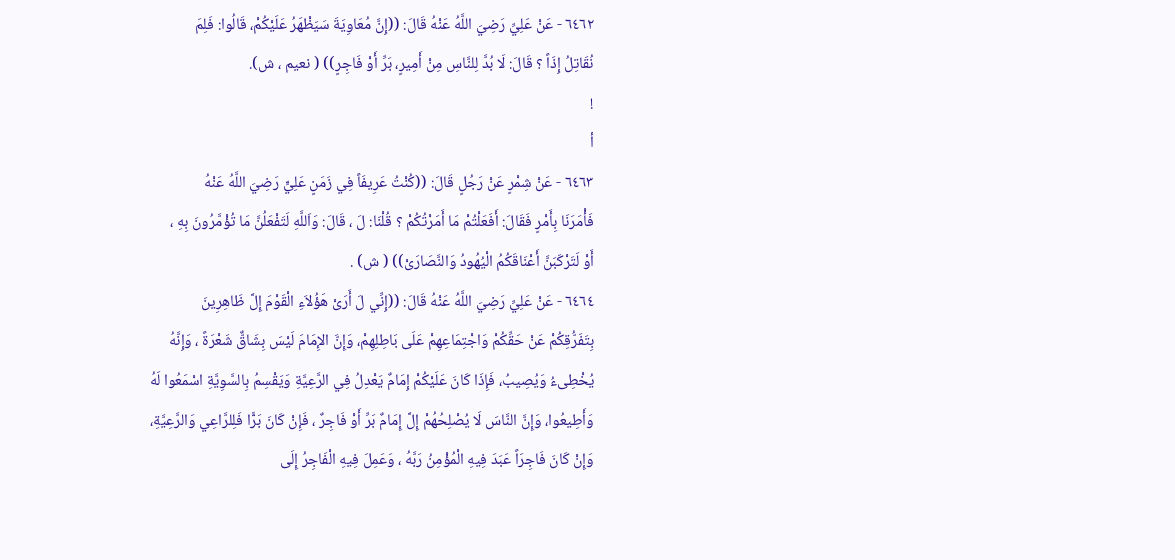٦٤٦٢ - عَنْ عَلِيِّ رَضِيَ اللَّهُ عَنْهُ قَالَ: ((إِنَّ مُعَاوِيَةَ سَيَظْهَرُ عَلَيْكُمْ، قَالُوا: فَلِمَ
نُقَاتِلُ إِذَاً ؟ قَالَ: لَا بُدَّ لِلنَّاسِ مِنْ أَمِيرٍ، بَرِّ أَوْ فَاجِرٍ)) ( نعيم ، ش).
!
أ
٦٤٦٣ - عَنْ شِمْرٍ عَنْ رَجُلٍ قَالَ: ((كُنْتُ عَرِيفَاً فِي زَمَنٍ عَلِيٍّ رَضِيَ اللَّهُ عَنْهُ
فَأْمَرَنَا بِأَمْرٍ فَقَالَ: أَفَعَلْتُمْ مَا أَمَرْتُكُمْ ؟ قُلْنَا: لَ ، قَالَ: وَاَللَّهِ لَتَفْعَلُنَّ مَا تُؤْمَّرُونَ بِهِ ،
أَوْ لَتَرْكَبَنَّ أَعْنَاقَكُمُ الْيُهُودُ وَالنَّصَارَىْ)) ( ش) .
٦٤٦٤ - عَنْ عَلِيِّ رَضِيَ اللَّهُ عَنْهُ قَالَ: ((إِنِّي لَ أَرَىْ هَؤُلاَءِ الْقَوْمَ إِلَّ ظَاهِرِينَ
بِتَفَرُّقِكُمْ عَنْ حَقِّكُمْ وَاجْتِمَاعِهِمْ عَلَى بَاطِلِهِمْ، وَإِنَّ الإِمَامَ لَيْسَ بِشَاقٌّ شَعْرَةً ، وَإِنَّهُ
يُخْطِىءُ وَيُصِيبُ، فَإِذَا كَانَ عَلَيْكُمْ إِمَامٌ يَعْدِلُ فِي الرَّعِيَّةِ وَيَقْسِمُ بِالسَّوِيَّةِ اسْمَعُوا لَهُ
وَأَطِيعُوا، وَإِنَّ النَّاسَ لَا يُصْلِحُهُمْ إِلَّ إِمَامٌ بَرِّ أَوْ فَاجِرٌ ، فَإِنْ كَانَ بَرًّا فَلِلرَّاعِي وَالرَّعِيَّةِ،
وَإِنْ كَانَ فَاجِرَاً عَبَدَ فِيهِ الْمُؤْمِنُ رَبَّهُ ، وَعَمِلَ فِيهِ الْفَاجِرُ إِلَى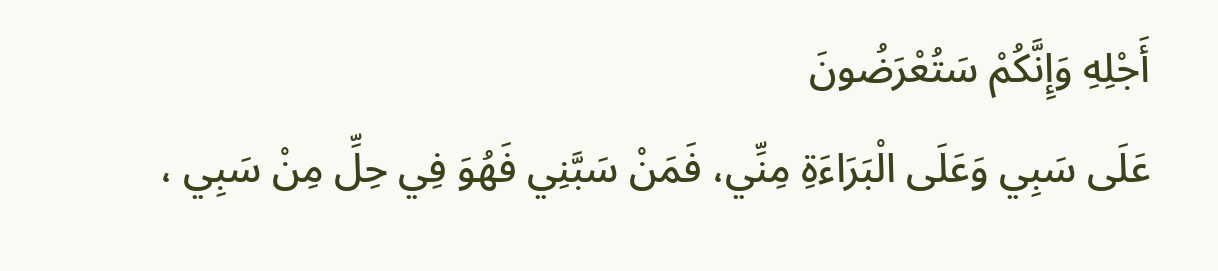أَجْلِهِ وَإِنَّكُمْ سَتُعْرَضُونَ
عَلَى سَبِي وَعَلَى الْبَرَاءَةِ مِنِّي، فَمَنْ سَبَّنِي فَهُوَ فِي حِلِّ مِنْ سَبِي ،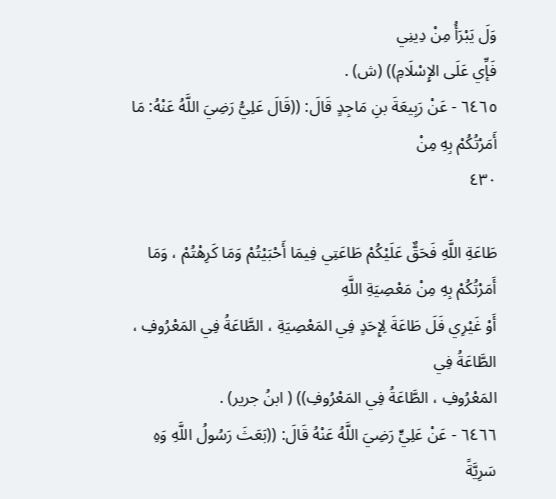وَلَ يَبْرَأُ مِنْ دِينِي
فَإِّي عَلَى الإِسْلَامِ)) (ش) .
٦٤٦٥ - عَنْ رَبِيعَةَ بنِ مَاجِدٍ قَالَ: ((قَالَ عَلِيُّ رَضِيَ اللَّهُ عَنْهُ: مَا أَمَرْتُكُمْ بِهِ مِنْ
٤٣٠

طَاعَةِ اللَّهِ فَحَقٌّ عَلَيْكُمْ طَاعَتِي فِيمَا أَحْبَيْتُمْ وَمَا كَرِهْتُمْ ، وَمَا أَمَرْتُكُمْ بِهِ مِنْ مَعْصِيَةِ اللَّهِ
أَوْ غَيْرِي فَلَ طَاعَةَ لِإِحَدٍ فِي المَعْصِيَةِ ، الطَّاعَةُ فِي المَعْرُوفِ ، الطَّاعَةُ فِي
المَعْرُوفِ ، الطَّاعَةُ فِي المَعْرُوفِ)) ( ابنُ جرير) .
٦٤٦٦ - عَنْ عَلِيٍّ رَضِيَ اللَّهُ عَنْهُ قَالَ: ((بَعَثَ رَسُولُ اللَّهِ وَهِ سَرِيَّةً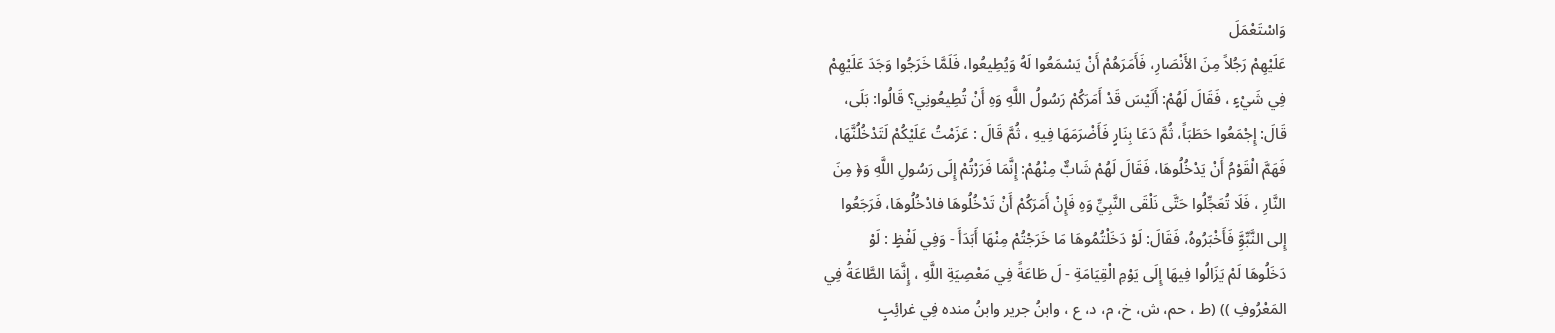وَاسْتَعْمَلَ
عَلَيْهِمْ رَجُلاً مِنَ الأَنْصَارِ، فَأَمَرَهُمْ أَنْ يَسْمَعُوا لَهُ وَيُطِيعُوا، فَلَمَّا خَرَجُوا وَجَدَ عَلَيْهِمْ
فِي شَيْءٍ ، فَقَالَ لَهُمْ: أَلَيْسَ قَدْ أَمَرَكُمْ رَسُولُ اللَّهِ وَهِ أَنْ تُطِيعُونِي؟ قَالُوا: بَلَى،
قَالَ: إِجْمَعُوا حَطَبَاً، ثُمَّ دَعَا بِنَارٍ فَأَضْرَمَهَا فِيهِ ، ثُمَّ قَالَ : عَزَمْتُ عَلَيْكُمْ لَتَدْخُلُنَّهَا،
فَهَمَّ الْقَوْمُ أَنْ يَدْخُلُوهَا، فَقَالَ لَهُمْ شَابٌّ مِنْهُمْ: إِنَّمَا فَرَرْتُمْ إِلَى رَسُولِ اللَّهِ وَ﴿ مِنَ
النَّارِ ، فَلَا تُعَجِّلُوا حَتَّى نَلْقَى النَّبِيِّ وَهِ فَإِنْ أَمَرَكُمْ أَنْ تَدْخُلُوهَا فادْخُلُوهَا، فَرَجَعُوا
إِلى النَّبِّوَِّ فَأَخْبَرُوهُ، فَقَالَ: لَوْ دَخَلْتُمُوهَا مَا خَرَجْتُمْ مِنْهَا أَبَدَأَ - وَفِي لَفْظٍ : لَوْ
دَخَلُوهَا لَمْ يَزَالُوا فِيهَا إِلَى يَوْمِ الْقِيَامَةِ - لَ طَاعَةً فِي مَعْصِيَةِ اللَّهِ ، إِنَّمَا الطَّاعَةُ فِي
المَعْرُوفِ )) (ط ، حم، ش، خ، م، د، ع ، وابنُ جرير وابنُ منده فِي غرائِبٍ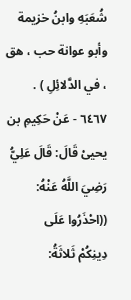شُعَبَهِ وابنُ خزيمة وأبو عوانة حب ، هق ، في الدَّلائِلِ ) .
٦٤٦٧ - عَنْ حَكِيمِ بن يحيىْ قَالَ: قَالَ عَلِيُّ رَضِيَ اللَّهُ عَنْهُ: ((احْذَرُوا عَلَى
دِينِكُمْ ثَلاثَةُ: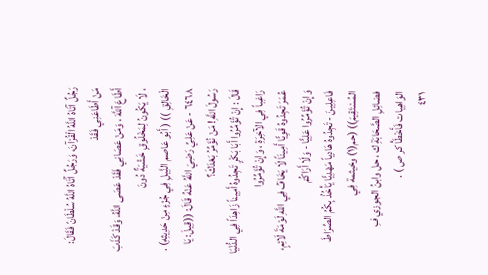رَجُلٌ آتَاهُ اللَّهُ الْقُرْآنَ، وَرَجُلٌ آَتَاهُ اللَّهُ سُلْطَانً فَقَالَ: مَنْ أَطَاعَنِي فَقَدْ
أَطَاعَ آللَّهَ ، وَمَنْ عَصَانِي فَقَدْ عَصَى اللَّهُ، وَقَدْ كَذَبَ ، لَا يَكُونُ لِمَخْلُوقٍ خَشْيَةٌ دُونَ
الْخَالِقِ )) ( أَبُو عَاصم النَِّيلِ فِي جُزْءٍ مِنْ حَدِيثِهِ) .
٦٤٦٨ - عَنْ عَلِيِّ رَضِيَ اللَّهُ عَنْهُ قَالَ: ((قِيلَ: يَا رَسُولَ اللَّهِ! مَنْ نُؤَمِّرُ بَعْدَكَ؟
قَالَ : إِنْ تُؤَمِّرُوا أَبَا بَكْرٍ تَجِدُوهُ أَمِيناً زَاهِدَاً فِي الدُّنْيَا رَاغِباً فِي الآخِرَةِ ، وَإِنْ تُؤَمِّرُوا
عُمَرَ تَجِدُوهُ قَوِيًّا أَمِينَاً لَا يَخَافُ فِي اللَّهِ لَوْمَةَ لَائِمٍ، وَإِنْ تُؤَمِّرُوا عَلِيًّا - وَلَا أَرَاكُمْ
فَاعِلِينَ - تَجِدُوهُ هَادِياً مَهْدِيًّا يَأْخُذُ بِكُمُ الصِّرَاطَ المُسْتَقِيمَ)) (حم(١) وخيثمة فِي
فضائِلِ الصَّحَابَةِ ك ، حل وابنُ الجوزي فِ الوَاهِيات فَأَخْطَأْ كر ص ) .
٤٣١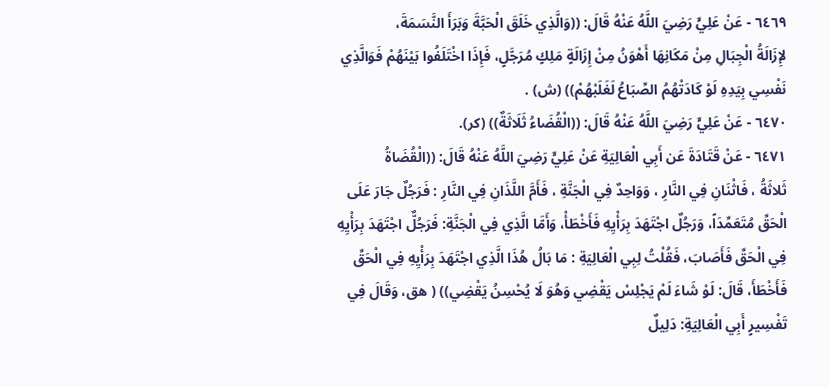٦٤٦٩ - عَنْ عَلِيٍّ رَضِيَ اللَّهُ عَنْهُ قَالَ: ((وَالَّذِي خَلَقَ الْحَبَّةَ وَبَرَأَ النَّسَمَةَ،
لإِزَالَةُ الْجِبَالِ مِنْ مَكَانِهَا أَهْوَنُ مِنْ إِزَالَةٍ مَلِكٍ مُرَجَّلٍ، فَإِذَا اخْتَلَفُوا بَيْنَهُمْ فَوَالَّذِي
نَفْسِي بِيَدِهِ لَوْ كَادَتْهُمُ الصِّبَاعُ لَغَلَبْهُمْ)) (ش) .
٦٤٧٠ - عَنْ عَلِيٍّ رَضِيَ اللَّهُ عَنْهُ قَالَ: ((الْقُضَاءُ ثَلَاثَةٌ)) (كر).
٦٤٧١ - عَنْ قَتَادَةَ عَن أَبِي الْعَالِيَةِ عَنْ عَلِيٍّ رَضِيَ اللَّهُ عَنْهُ قَالَ: ((الْقُضَاةُ
ثَلاثَةُ ، فَاثْنَانِ فِي النَّارِ ، وَوَاحِدٌ فِي الْجَنَّةِ ، فَأَمَّ اللَّذَانِ فِي النَّارِ : فَرَجُلٌ جَارَ عَلَى
الْحَقِّ مُتَعَمِّدَاً، وَرَجُلٌ اجْتَهَدَ بِرَأْيِهِ فَأَخْطَأْ، وَأَمَّا الَّذِي فِي الْجَنَّةِ: فَرَجُلٌّ اجْتَهَدَ بِرَأْيِهِ
فِي الْحَقِّ فَأَصَابَ، فَقُلْتُ لِبِي الْعَالِيَةِ : مَا بَالُ هُذَا الَّذِي اجْتَهَدَ بِرَأْيِهِ فِي الْحَقِّ
فَأَخْطَأَ، قَالَ: لَوْ شَاءَ لَمْ يَجْلِسْ يَقْضِي وَهُوَ لَا يُحْسِنُ يَقْضِي)) ( هق، وَقَالَ فِي
تَفْسِيرٍ أَبِي الْعَالِيَةِ: دَلِيلٌ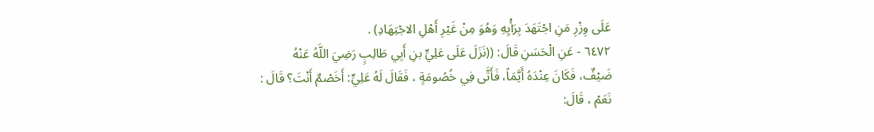عَلَى وِزْرِ مَنِ اجْتَهَدَ بِرَأْيِهِ وَهُوَ مِنْ غَيْرِ أَهْلِ الاجْتِهَادِ) .
٦٤٧٢ - عَنِ الْحَسَنِ قَالَ: ((نَزَلَ عَلَى عَلِيٍّ بنِ أَبِي طَالِبٍ رَضِيَ اللَّهُ عَنْهُ
ضَيْفٌ، فَكَانَ عِنْدَهُ أَيَّمَاً، فَأَتَّى فِي خُصُومَةٍ ، فَقَالَ لَهُ عَلِيٍّ: أَخَصْمٌ أَنْتَ؟ قَالَ :
نَعَمْ ، قَالَ: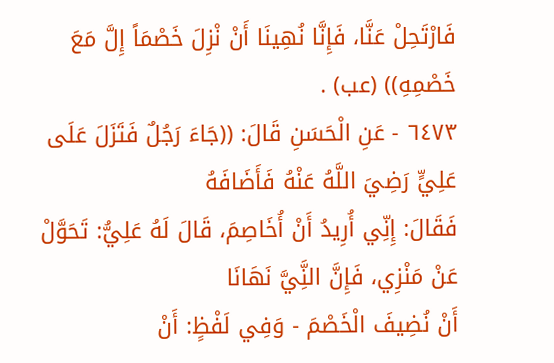فَارْتَحِلْ عَنَّا، فَإِنَّا نُهِينَا أَنْ نْزِلَ خَصْمَاً إِلَّ مَعَ خَصْمِهِ)) (عب) .
٦٤٧٣ - عَنِ الْحَسَنِ قَالَ: ((جَاءَ رَجُلٌ فَتَزَلَ عَلَى عَلِيٍّ رَضِيَ اللَّهُ عَنْهُ فَأَضَافَهُ
فَقَالَ: إِنِّي أُرِيدُ أَنْ أُخَاصِمَ، قَالَ لَهُ عَلِيُّ: تَحَوَّلْ عَنْ مَنْزِي، فَإِنَّ النَِّيَّ نَهَانَا
أَنْ نُضِيفَ الْخَصْمَ - وَفِي لَفْظٍ: أَنْ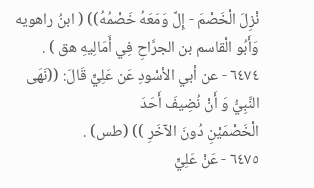نْزِلَ الْخَصْمَ - إِلَّ وَمَعَهُ خَصْمُهُ)) ( ابنُ راهويه
وَأَبُو الْقاسم بن الجرَّاحِ فِي أَمَالِيهِ هق ) .
٦٤٧٤ - عن أبي الأسْودِ عَن عَلِيٍّ قَالَ: ((نَهَى النَّبِيُّ وَ أَنْ نُضِيفَ أَحَدَ
الْخَصْمَيْنِ دُونَ الآخَرِ )) (طس) .
٦٤٧٥ - عَنْ عَلِيٍّ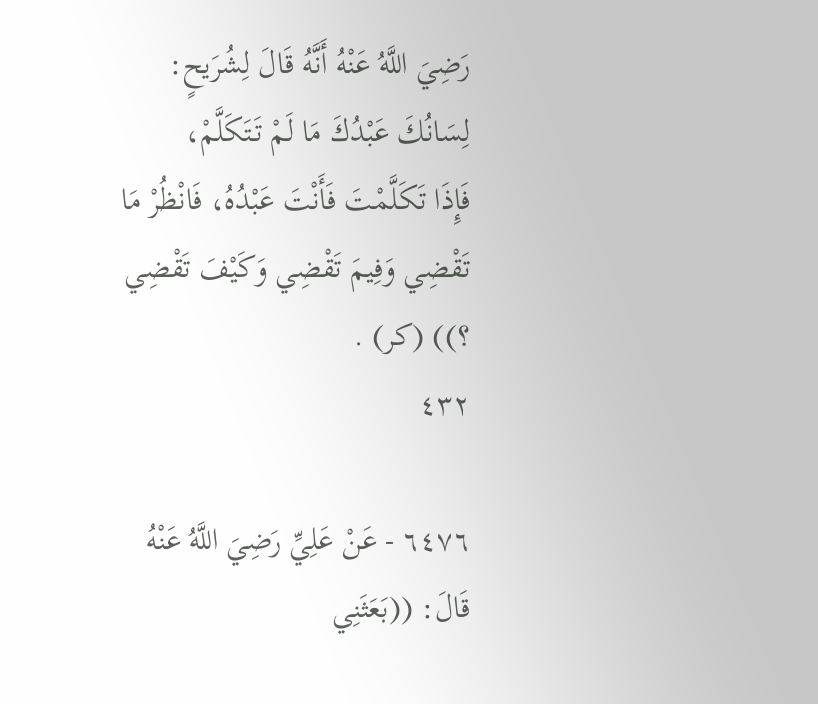رَضِيَ اللَّهُ عَنْهُ أَنَّهُ قَالَ لِشُرَيحٍ: لِسَانُكَ عَبْدُكَ مَا لَمْ تَتَكَلَّمْ،
فَإِذَا تَكَلَّمْتَ فَأَنْتَ عَبْدُهُ، فَانْظُرْ مَا تَقْضِي وَفِيمَ تَقْضِي وَكَيْفَ تَقْضِي ؟)) (كر) .
٤٣٢

٦٤٧٦ - عَنْ عَلِيِّ رَضِيَ اللَّهُ عَنْهُ قَالَ: ((بَعَثَنِي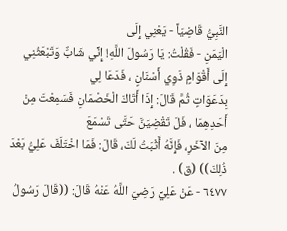النَّبِيُّ قَاضِيَاً - يَعْنِي إِلَى
الْيَمَنِ - فَقُلْتُ: يَا رَسُولَ اللَّهِ! إِنِّي شَابٌّ وَتَبْعَثُنِي إِلَى أَقْوَامٍ ذَوِي أَسْنَانٍ ، فَدَعَا لِي
بِدَعَوَاتٍ ثُمَّ قَالَ: إِذَا أَتَاكَ الْخَصْمَانِ فَسَمِعْتَ مِنْ أَحَدِهِمَا ، فَلَ تَقْضِيَنَّ حَتَّى تَسْمَعَ
مِنَ الآخَرِ، فَإِنَّهُ أَثْبَتُ لَكَ، قَالَ: فَمَا اخْتَلَفَ عَلِيُّ بَعْدَ ذُلِكَ)) (ق) .
٦٤٧٧ - عَنْ عَلِيِّ رَضِيَ اللَّهُ عَنْهُ قَالَ: ((قَالَ رَسُولُ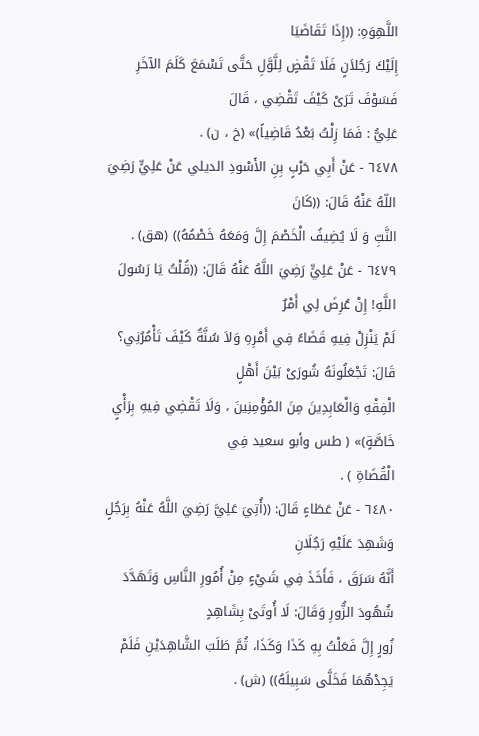اللَّهِوَهِ: ((إِذَا تَقَاضَيَا
إِلَيْكَ رَجُلاَنٍ فَلَا تَقْضٍ لِلَّوَّلِ حَتَّى تَسْمَعَ كَلَمَ الآخَرِ فَسَوْفَ تَرَىْ كَيْفَ تَقْضِي ، قَالَ
عَلِيُّ : فَمَا زِلْتُ بَعْدُ قَاضِياً)» (خ ، ن) .
٦٤٧٨ - عَنْ أَبِي حَرْبٍ بِنِ الأَسْودِ الديلي عَنْ عَلِيٍّ رَضِيَ اللّهُ عَنْهُ قَالَ: ((كَانَ
النَّبِّ وَ لَا يُضِيفُ الْخَصْمَ إِلَّ وَمَعَهُ خَصْمُهُ)) (هق) .
٦٤٧٩ - عَنْ عَلِيٍّ رَضِيَ اللَّهُ عَنْهُ قَالَ: ((قُلْتُ يَا رَسُولَ اللَّهِ! إِنْ عُرِضَ لِي أَمْرٌ
لَمْ يَنْزِلْ فِيهِ قَضَاءً فِي أَمْرِهِ وَلاَ سُنَّةٌ كَيْفَ تَأْمُرُنِي؟ قَالَ: تَجْعَلُونَهُ شُورَىْ بَيْنَ أَهْلٍ
الْفِقْهِ وَالْعَابِدِينَ مِنَ المُؤْمِنِينَ ، وَلَا تَقْضِي فِيهِ بِرَأْيٍ خَاصَّةٍ)» ( طس وأبو سعيد فِي
الْقُضَاةِ ) .
٦٤٨٠ - عَنْ عَطَاءٍ قَالَ: ((أُتِيَ عَلِيَّ رَضِيَ اللَّهُ عَنْهُ بِرَجُلٍ وَشَهِدَ عَلَيْهِ رَجُلَانِ
أَنَّهُ سَرَقَ ، فَأَخَذَ فِي شَيْءٍ مِنْ أُمُورِ النَّاسِ وَتَهَدَّدَ شُهُودَ الزُّورِ وَقَالَ: لَا أُوتَىْ بِشَاهِدٍ
زُورٍ إِلَّ فَعَلْتُ بِهِ كَذَا وَكَذَا، ثُمَّ طَلَبَ الشَّاهِدَيْنِ فَلَمْ يَجِدْهُمَا فَخَلَّى سَبِيلَهُ)) (ش) .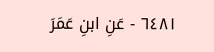٦٤٨١ - عَنِ ابنِ عَمَرَ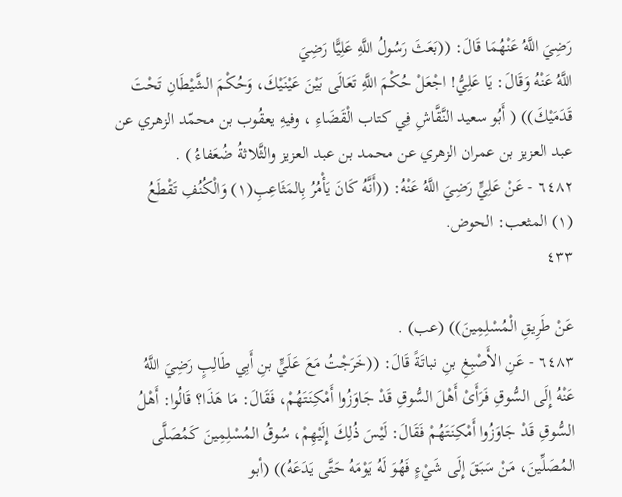رَضِيَ اللَّهُ عَنْهُمَا قَالَ: ((بَعَثَ رَسُولُ اللَّهِ عَلِيًّا رَضِيَ
اللَّهُ عَنْهُ وَقَالَ: يَا عَلِيُّ! اجْعَلْ حُكْمَ اللَّهِ تَعَالَى بَيْنَ عَيْنَيْكَ، وَحُكْمَ الشَّيْطَانِ تَحْتَ
قَدَمَيْكَ)) ( أَبُو سعيد النَّقَّاشِ فِي كتاب الْقَضَاءِ ، وفيهِ يعقُوب بن محمّد الزهري عن
عبد العزيز بن عمران الزهري عن محمد بن عبد العزيز والثَّلاثةُ ضُعَفاءُ ) .
٦٤٨٢ - عَنْ عَلِيٍّ رَضِيَ اللَّهُ عَنْهُ: ((أَنَّهُ كَانَ يَأْمُرُ بِالمَثَاعِبِ(١) وَالْكُنُفِ تَقْطَعُ
(١) المثعب: الحوض.
٤٣٣

عَنْ طَرِيقِ الْمُسْلِمِينَ)) (عب) .
٦٤٨٣ - عَنِ الأَصْبِغِ بنِ نباتَةً قَالَ: ((خَرَجْتُ مَعَ عَلَيٍّ بنِ أَبِي طَالِبٍ رَضِيَ اللَّهُ
عَنْهُ إِلَى السُّوقِ فَرَأَىْ أَهْلَ السُّوقِ قَدْ جَاوَزُوا أَمْكِنَتَهُمْ، فَقَالَ: مَا هَذَا؟ قَالُوا: أَهْلُ
السُّوقِ قَدْ جَاوَزُوا أَمْكِنَتَهُمْ فَقَالَ: لَيْسَ ذُلِكَ إِلَيْهِمْ، سُوقُ المُسْلِمِينَ كَمُصَلَّى
المُصَلِّينَ، مَنْ سَبَقَ إِلَى شَيْءٍ فَهُوَ لَهُ يَوْمَهُ حَتَّى يَدَعَهُ)) (أبو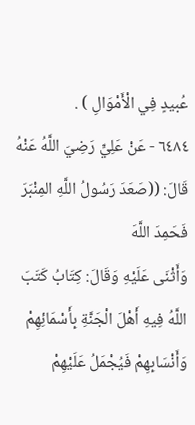عُبيدٍ فِي الْأَمْوَالِ ) .
٦٤٨٤ - عَنْ عَلِيٍّ رَضِيَ اللَّهُ عَنْهُ قَالَ: ((صَعَدَ رَسُولُ اللَّهِ المِنْبَرَ فَحَمِدَ اللَّهَ
وَأَثْنَى عَلَيْهِ وَقَالَ: كِتَابُ كَتَبَ اللَّهُ فِيهِ أَهْلَ الْجَنَّةِ بِأَسْمَائِهِمْ وَأَنْسَابِهِمْ فَيُجْمَلُ عَلَيْهِمْ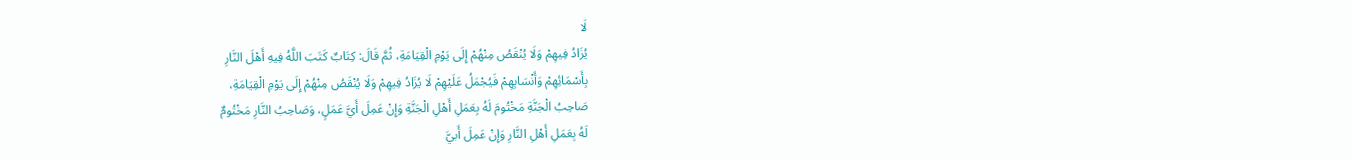لَا
يُزَادُ فِيهِمْ وَلَا يُنْقَصُ مِنْهُمْ إِلَى يَوْمِ الْقِيَامَةِ، ثُمَّ قَالَ: كِتَابٌ كَتَبَ اللَّهُ فِيهِ أَهْلَ النَّارِ
بِأَسْمَائِهِمْ وَأَنْسَابِهِمْ فَيُجْمَلُ عَلَيْهِمْ لَا يُزَادُ فِيهِمْ وَلَا يُنْقَصُ مِنْهُمْ إِلَى يَوْمِ الْقِيَامَةِ،
صَاحِبُ الْجَنَّةِ مَخْتُومَ لَهُ بِعَمَلِ أَهْلِ الْجَنَّةِ وَإِنْ عَمِلَ أَيَّ عَمَلٍ، وَصَاحِبُ النَّارِ مَخْتُومٌ
لَهُ بِعَمَلِ أَهْلِ النَّارِ وَإِنْ عَمِلَ أَبيَّ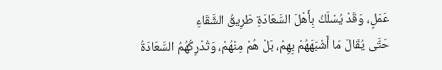عَمَلٍ، وَقَدْ يُسْلَكُ بِأَهْلَ السَّعَادَةِ طَرِيقُ الشَّقَاءِ
حَتَّى يُقَالَ مَا أَشْبَهَهُمْ بِهِمْ، بَلْ هُمْ مِنْهُمْ، وَتُدْرِكُهُمُ السَّعَادَةُ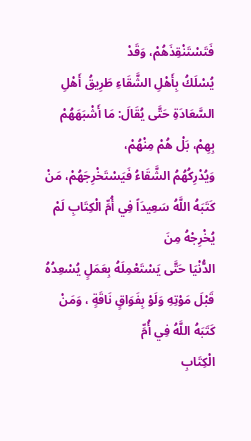فَتَسْتَنْقِذَهُمْ، وَقَدْ
يُسْلَكُ بِأَهْلِ الشَّقَاءِ طَرِيقُ أَهْلِ السَّعَادَةِ حَتَّى يُقَالَ: مَا أَشْبَهَهُمْ بِهِمْ، بَلْ هُمْ مِنْهُمْ،
وَيُدْرِكُهُمُ الشَّقَاءُ فَيَسْتَخْرِجَهُمْ، مَنْ كَتَبَهُ اللَّهُ سَعِيدَاً فِي أُمِّ الْكِتَابِ لَمْ يُخْرِجْهُ مِنَ
الدُّنْيَا حَتَّى يَسْتَعْمِلَهُ بِعَمَلٍ يُسْعِدُهُ قَبْلَ مَوْتِهِ وَلَوْ بِفَوَاقٍ نَاقَةٍ ، وَمَنْ كَتَبَهُ اللَّهُ فِي أُمِّ
الْكِتَابِ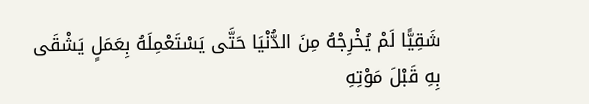شَقِيًّا لَمْ يُخْرِجْهُ مِنَ الدُّنْيَا حَتَّى يَسْتَعْمِلَهُ بِعَمَلٍ يَشْقَى بِهِ قَبْلَ مَوْتِهِ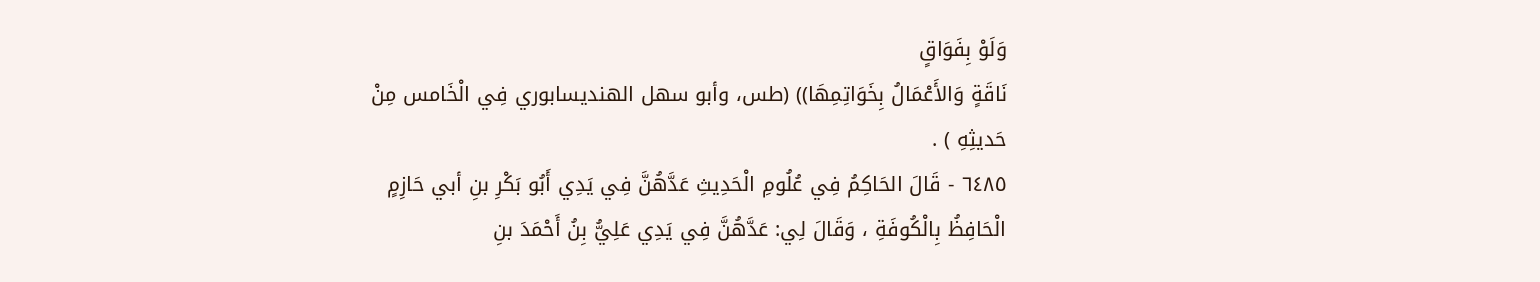وَلَوْ بِفَوَاقٍ
نَاقَةٍ وَالأَعْمَالُ بِخَوَاتِمِهَا)) (طس، وأبو سهل الهنديسابوري فِي الْخَامس مِنْ
حَديثِهِ ) .
٦٤٨٥ - قَالَ الحَاكِمُ فِي عُلُومِ الْحَدِيثِ عَدَّهُنَّ فِي يَدِي أَبُو بَكْرِ بنِ أبي حَازِمٍ
الْحَافِظُ بِالْكُوفَةِ ، وَقَالَ لِي: عَدَّهُنَّ فِي يَدِي عَلِيُّ بِنُ أَحْمَدَ بنِ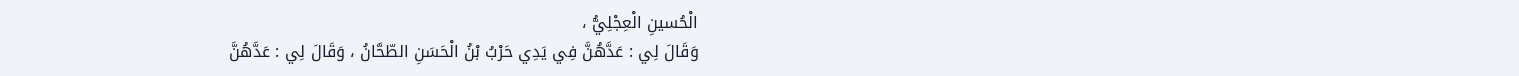الْحُسينِ الْعِجْلِيُّ ،
وَقَالَ لِي : عَدَّهُنَّ فِي يَدِي حَرْبُ بْنُ الْحَسَنِ الطّحَّانُ ، وَقَالَ لِي : عَدَّهُنَّ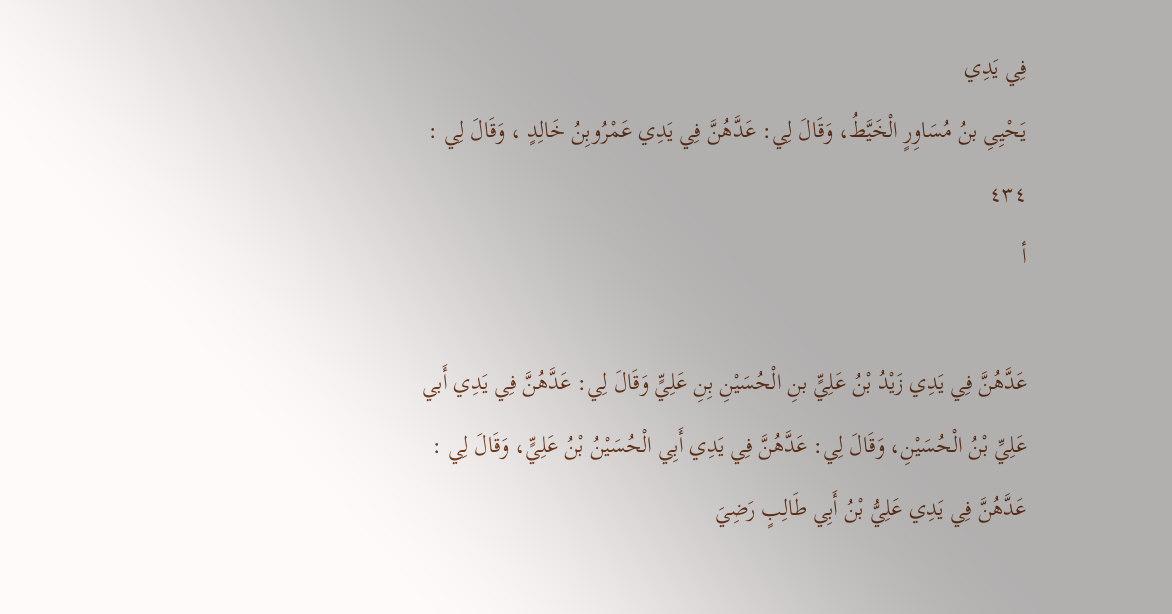فِي يَدِي
يَحْيِىِ بنُ مُسَاوِرٍ الْخَيَّطُ، وَقَالَ لِي: عَدَّهُنَّ فِي يَدِي عَمْرُوبِنُ خَالِدٍ ، وَقَالَ لِي :
٤٣٤
أ

عَدَّهُنَّ فِي يَدِي زَيْدُ بْنُ عَلِيٍّ بنِ الْحُسَيْنِ بِنِ عَلِيٍّ وَقَالَ لِي: عَدَّهُنَّ فِي يَدِي أَبي
عَلِيِّ بْنُ الْحُسَيْنِ، وَقَالَ لِي: عَدَّهُنَّ فِي يَدِي أَبِي الْحُسَيْنُ بْنُ عَلِيٍّ، وَقَالَ لِي :
عَدَّهُنَّ فِي يَدِي عَلِيُّ بْنُ أَبِي طَالِبٍ رَضِيَ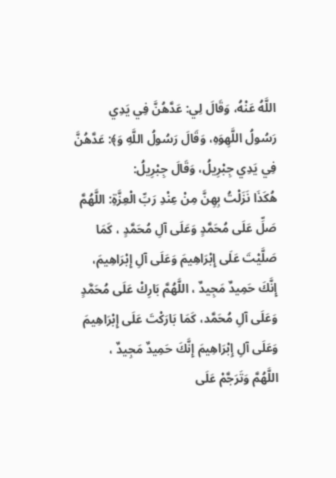اللَّهُ عَنْهُ، وَقَالَ لِي: عَدَّهُنَّ فِي يَدِي
رَسُولُ اللَّهِوَهِ، وَقَالَ رَسُولُ اللَّهِ وَ﴾: عَدَّهُنَّ فِي يَدِي جِبْرِيلُ، وَقَالَ جِبْرِيلُ:
هُكَذَا نَزَلْتُ بِهِنَّ مِنْ عِنْدِ رَبِّ الْعِزَّةِ: اللَّهُمَّ صَلِّ عَلَى مُحَمَّدٍ وَعَلَى آلِ مُحَمَّدٍ ، كَمَا
صَلَّيْتَ عَلَى إِبْرَاهِيمَ وَعَلَى آلِ إِبْرَاهِيمَ، إِنَّكَ حَمِيدٌ مَجِيدٌ ، اللَّهُمَّ بَارِكْ عَلَى مُحَمَّدٍ
وَعَلَى آلِ مُحَمَّد، كَمَا بَارَكْتَ عَلَى إِبْرَاهِيمَ وَعَلَى آلِ إِبْرَاهِيمَ إِنَّكَ حَمِيدٌ مَجِيدٌ ،
اللَّهُمَّ وَتَرَجَّمْ عَلَى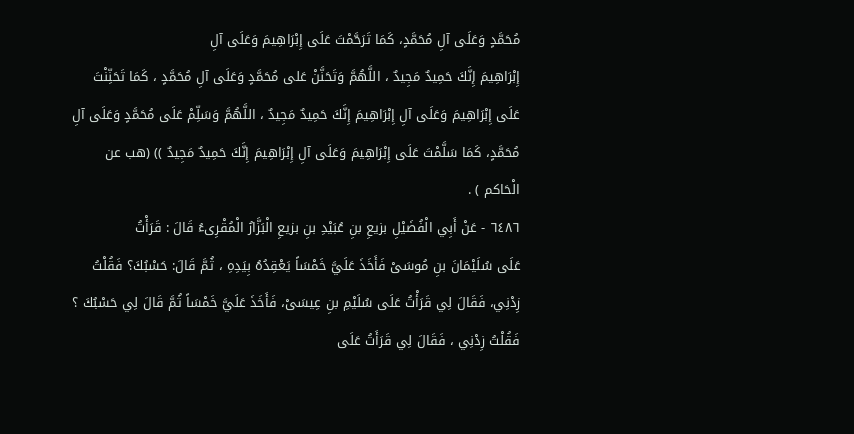مُحَمَّدٍ وَعَلَى آلِ مُحَمَّدٍ، كَمَا تَرَحَّمْتَ عَلَى إِبْرَاهِيمَ وَعَلَى آلِ
إِبْرَاهِيمَ إِنَّكَ حَمِيدٌ مَجِيدٌ ، اللَّهُمَّ وَتَحَنَّنْ عَلى مُحَمَّدٍ وَعَلَى آلِ مُحَمَّدٍ ، كَمَا تَحَنِّنْتَ
عَلَى إِبْرَاهِيمَ وَعَلَى آلِ إِبْرَاهِيمَ إِنَّكَ حَمِيدٌ مَجِيدٌ ، اللَّهُمَّ وَسَلِّمْ عَلَى مُحَمَّدٍ وَعَلَى آلِ
مُحَمَّدٍ، كَمَا سَلَّمْتَ عَلَى إِبْرَاهِيمَ وَعَلَى آلِ إِبْرَاهِيمَ إِنَّكَ حَمِيدٌ مَجِيدٌ )) (هب عن
الْحَاكم ) .
٦٤٨٦ - عَنْ أَبِي الْفُضَيْلِ بزيعِ بنِ عُبَيْدِ بنِ بزيعِ الْبَزَّارُ الْمُقْرِىءُ قَالَ : قَرَأْتُ
عَلَى سُلَيْمَانَ بنِ مُوسَىْ فَأَخَذَ عَلَيَّ خَمْسَاً يَعْقِدُهُ بِيَدِهِ ، ثُمَّ قَالَ: حَسْبُكَ؟ فَقُلْتُ
زِدْنِي، فَقَالَ لِي قَرَأْتُ عَلَى سُلَيْمِ بنِ عِيسَىْ، فَأَخَذَ عَلَيَّ خَمْسَاً ثُمَّ قَالَ لِي حَسْبُكَ ؟
فَقُلْتُ زِدْنِي ، فَقَالَ لِي قَرَأَتُ عَلَى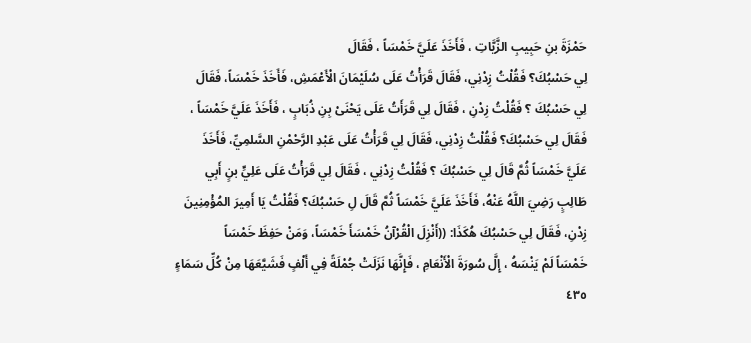حَمْزَةَ بنِ حَبِيبِ الزَّيَّاتِ ، فَأَخَذَ عَلَيَّ خَمْسَاً ، فَقَالَ
لِي حَسْبُكَ؟ فَقُلْتُ زِدْنِي، فَقَالَ قَرَأْتُ عَلَى سُلَيْمَانَ الْأَعْمَشِ، فَأَخَذَ خَمْسَاً، فَقَالَ
لِي حَسْبُكَ ؟ فَقُلْتُ زِدْنِ ، فَقَالَ لِي قَرَأَتُ عَلَى يَحْنَىْ بِنِ ذُبَابٍ ، فَأَخَذَ عَلَيَّ خَمْسَاً ،
فَقَالَ لِي حَسْبُكَ؟ فَقُلْتُ زِدْنِي، فَقَالَ لِي قَرَأْتُ عَلَى عَبْدِ الرَّحْمْنِ السَّلمِيِّ، فَأَخَذَ
عَلَيَّ خَمْسَاً ثُمَّ قَالَ لِي حَسْبُكَ ؟ فَقُلْتُ زِدْنِي ، فَقَالَ لِي قَرَأْتُ عَلَى عَلِيٍّ بنٍ أَبِي
طَالِبٍ رَضِيَ اللَّهُ عَنْهُ، فَأَخَذَ عَلَيَّ خَمْسَاً ثُمَّ قَالَ لِ حَسْبُكَ؟ فَقُلْتُ يَا أَمِيرَ المُؤْمِنِينَ
زِدْنِ، فَقَالَ لِي حَسْبُكَ هُكَذَا: ((أَنْزِلَ الْقُرْآنُ خَمْسَأَ خَمْسَاً، وَمَنْ حَفِظَ خَمْسَاً
خَمْسَاً لَمْ يَنْسَهُ ، إِلَّ سُورَةَ الْأَنْعَامِ ، فَإِنَّهَا نَزَلَتْ جُمْلَةً فِي أَلْفٍ فَشَيَّعَهَا مِنْ كُلِّ سَمَاءٍ
٤٣٥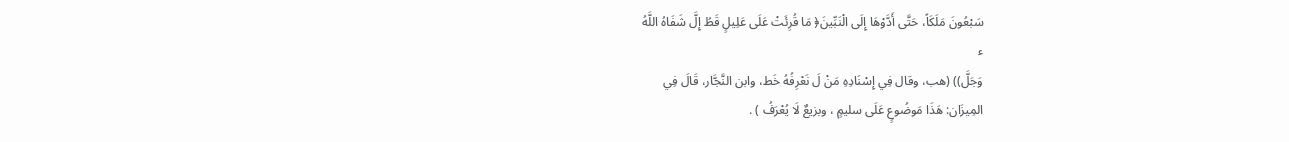سَبْعُونَ مَلَكَاً، حَتَّى أَدَّوْهَا إِلَى الْنَبِّينَ﴿ مَا قُرِئَتْ عَلَى عَلِيلٍ قَطُ إِلَّ شَفَاهُ اللَّهُ
ء
وَجَلَّ)) (هب، وقال فِي إِسْنَادِهِ مَنْ لَ نَعْرِفُهُ خَط، وابن النَّجَّار، قَالَ فِي
المِيزَان: هَذَا مَوضُوعٍ عَلَى سليمٍ ، وبزيعٌ لَا يُعْرَفُ ) .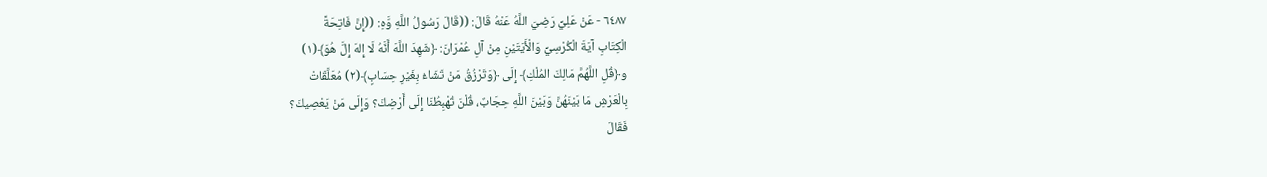٦٤٨٧ - عَنْ عَلِيِّ رَضِيَ اللَّهُ عَنْهُ قَالَ: ((قَالَ رَسُولُ اللَّهِ وَّهِ: ((إِنَّ فَاتِحَةً
الْكِتَابِ آيَةَ الْكُرْسِيِّ وَالْأَيَتَيْنِ مِنْ آلِ عُمْرَانَ: ﴿شَهِدَ اللَّهَ أَنَّهُ لَا إِلهَ إِلَّ هُوَ﴾(١)
و﴿قُلِ اللَّهُمَّ مَالِكَ المُلْكِ﴾ إِلَى ﴿وَتَرْزُقُ مَنْ تَشَاءُ بِغَيْرِ حِسَابٍ﴾(٢) مُعَلَّقَاتْ
بِالْعَرْشِ مَا بَيْنَهُنَّ وَبَيْنَ اللَّهِ حِجَابٌ، قُلْنَ تُهْبِطُنَا إِلَى أَرْضِكَ؟ وَإِلَى مَنْ يَعْصِيكَ؟
فَقَالَ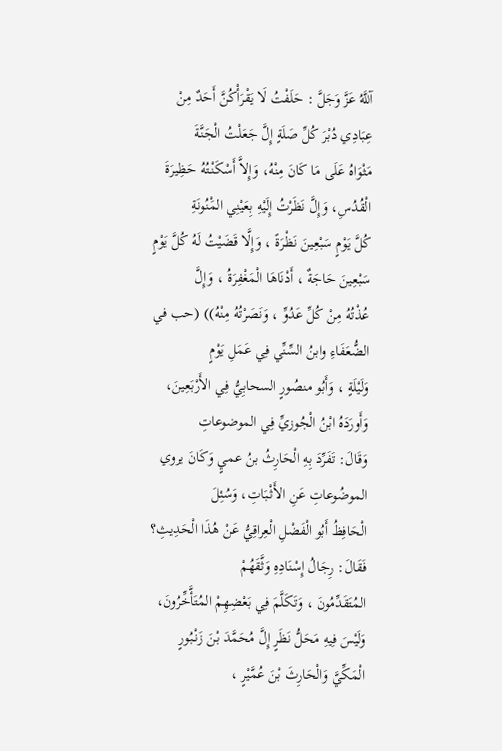آللَّهُ عَزَّ وَجَلَّ : حَلَفْتُ لَا يَقْرَأْكُنَّ أَحَدٌ مِنْ عِبَادِي دُبْرَ كُلِّ صَلَةٍ إِلَّ جَعَلْتُ الْجَنَّةَ
مَثْوَاهُ عَلَى مَا كَانَ مِنْهُ، وَإِلاَّ أَسْكَنْتُهُ حَظِيرَةَ الْقُدُسِ، وَإِلَّ نَظَرْتُ إِلَيْهِ بِعَيْنِي المَْنُونَةِ
كُلَّ يَوْمٍ سَبْعِينَ نَظْرَةً ، وَإِلَّا قَضَيْتُ لَهُ كُلَّ يَوْمٍ سَبْعِينَ حَاجَةٌ ، أَدْنَاهَا الْمَغْفِرَةُ ، وَإِلَّ
عُذْتُهُ مِنْ كُلِّ عَدُوِّ ، وَنَصَرْتُهُ مِنْهُ)) (حب في الضُّعَفَاءِ وابنُ السِّنِّي فِي عَمَلِ يَوْمٍ
وَلَيْلَةٍ ، وَأَبُو منصُورٍ السحابِيُّ فِي الأَرْبَعِينَ، وَأَورَدَهُ ابْنُ الْجُوزيِّ فِي الموضوعاتِ
وَقَالَ: تَفَرِّدَ بِهِ الْحَارِثُ بنُ عميٍ وَكَانَ يروي الموضُوعاتِ عَنِ الأَثْبَاتِ، وَسُئِلَ
الْحَافِظُ أَبُو الْفَضْلِ الْعِراقِيُّ عَنْ هُذَا الْحَدِيثِ؟ فَقَالَ: رِجَالُ إِسْنَادِهِ وَثَّقَهُمْ
المُتَقَدِّمُونَ ، وَتَكَلَّمَ فِي بَعْضِهِمْ المُتَأَّخِّرُونَ، وَلَيْسَ فِيهِ مَحَلُّ نَظَرٍ إِلَّ مُحَمَّدَ بْنَ زَنْبُورٍ
الْمَكِّيَّ وَالْحَارِثَ بْنَ عُمَّيْرٍ ،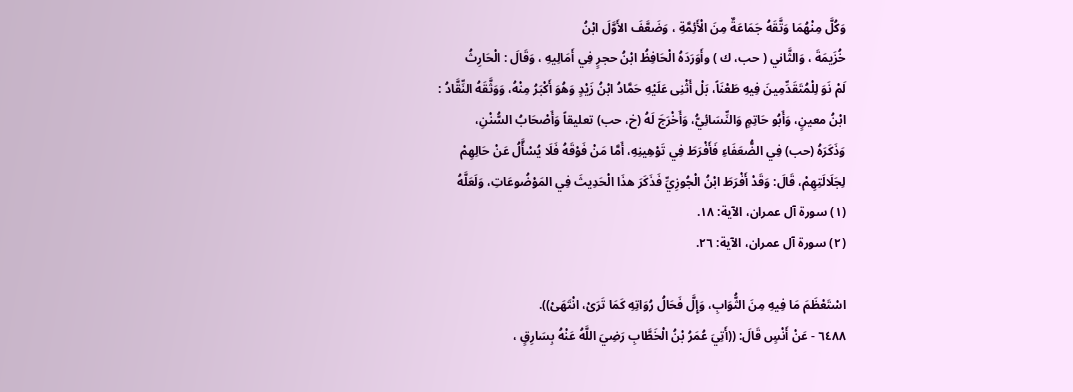وَكُلَّ مِنْهُمَا وَتَّقَهُ جَمَاعَةٌ مِنَ الْأَئِمَّةِ ، وَضَعَّفَ الأَوَّلَ ابْنُ
خُزَيمَةَ ، وَالثَّاني ( حب، ك ) وأَوَرَدَهُ الْحَافِظُ ابْنُ حجرٍ فِي أَمَالِيهِ ، وَقَالَ : الْحَارِثُ
لَمْ نَوَ لِلْمُتَقَدِّمِينَ فِيهِ طَعْنَاً، بَلْ أَثْنِى عَلَيْهِ حَمَّادُ ابْنُ زَيْدٍ وَهُوَ أَكْبَرُ مِنْهُ، وَوَثَّقَهُ النِّقَّادُ :
ابْنُ معينٍ، وَأَبُو حَاتِمٍ وَالنِّسَائِيُّ، وَأَخْرَجَ لَهُ (خ، حب) تعليقاً وَأَصْحَابُ السُّنْنِ،
وَذَكَرَهُ (حب) فِي الضُّعَفَاءِ فَأَفْرَطَ فِي تَوْهِينِهِ، أَمَّا مَنْ فَوْقَهُ فَلَا يُسْأَّلُ عَنْ حَالِهِمْ
لِجَلَالَتِهِمْ، قَالَ: وَقَدْ أَفْرَطَ ابْنُ الْجُوزِيِّ فَذَكَرَ هذَا الْحَدِيثَ فِي المَوْضُوعَاتِ، وَلَعَلَّهُ
(١) سورة آل عمران، الآية: ١٨.
(٢) سورة آل عمران، الآية: ٢٦.

اسْتَعْظَمَ مَا فِيهِ مِنَ الثُّوَابِ، وَإِلَّ فَحَالُ رُوَاتِهِ كَمَا تَرَىْ، انْتَهَىْ)).
٦٤٨٨ - عَنْ أَنْسٍ قَالَ: ((أَتِيَ عُمَرُ بْنُ الْخَطَّابِ رَضِيَ اللَّهُ عَنْهُ بِسَارِقٍ ،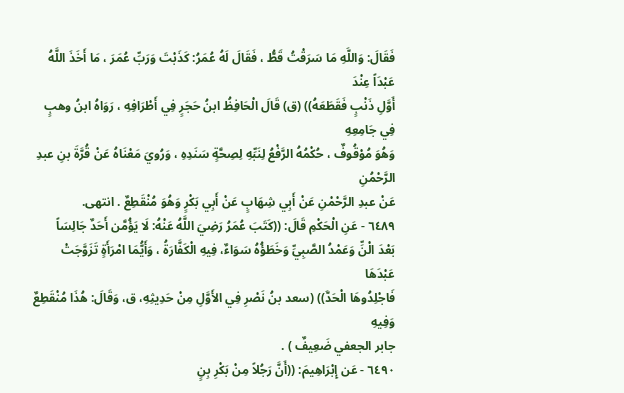فَقَالَ: وَاللَّهِ مَا سَرَقْتُ قَطُّ ، فَقَالَ لَهُ عُمَرُ: كَذَبْتَ وَرَبِّ عُمَرَ ، مَا أَخَذَ اللَّهُ عَبْدَاً عِنْدَ
أَوَّلِ ذَنْبٍ فَقَطَعَهُ)) (ق) قَالَ الْحَافِظُ ابنُ حَجَرٍ فِي أَطْرَافِهِ ، رَوَاهُ ابنُ وهبٍ فِي جَامِعِهِ
وَهُوَ مُوْقُوفٌ ، حُكْمُهُ الرَّفْعُ لِنَبِّهِ لِصِحَّةٍ سَنَدِهِ ، وَرُويَ مَعْنَاهُ عَنْ قُرَّةَ بنِ عبدِ الرَّحْمُنِ
عَنْ عبدِ الرَّحْمْنِ عَنْ أَبِي شِهَابٍ عَنْ أَبِي بَكْرٍ وَهُوَ مُنْقَطِعٌ . انتهى.
٦٤٨٩ - عَنِ الْحَكْمِ قَالَ: ((كَتَبَ عُمَرُ رَضِيَ اللَّهُ عَنْهُ: لَا يَؤُمَّن أَحَدٌ جَالِسَاً
بَعْدَ الْنِّ وَعَمْدُ الصَّبِيِّ وَخَطَؤُهُ سَوَاءٌ، فِيهِ الْكَفَّارَةُ ، وَأَيُّمَا امْرَأَةٍ تَزَوَّجَتْ عَبْدَهَا
فَاجْلِدُوهَا الْحَدَّ)) (سعد بنُ نَصْرِ فِي الأَوَّلِ مِنْ حَدِيثِهِ، ق، وَقَالَ: هُذَا مُنْقَطِعٌ وَفِيهِ
جابر الجعفي ضَعِيفٌ ) .
٦٤٩٠ - عَن إِبْرَاهِيمَ: ((أَنَّ رَجُلاً مِنْ بَكْرِ بِنٍ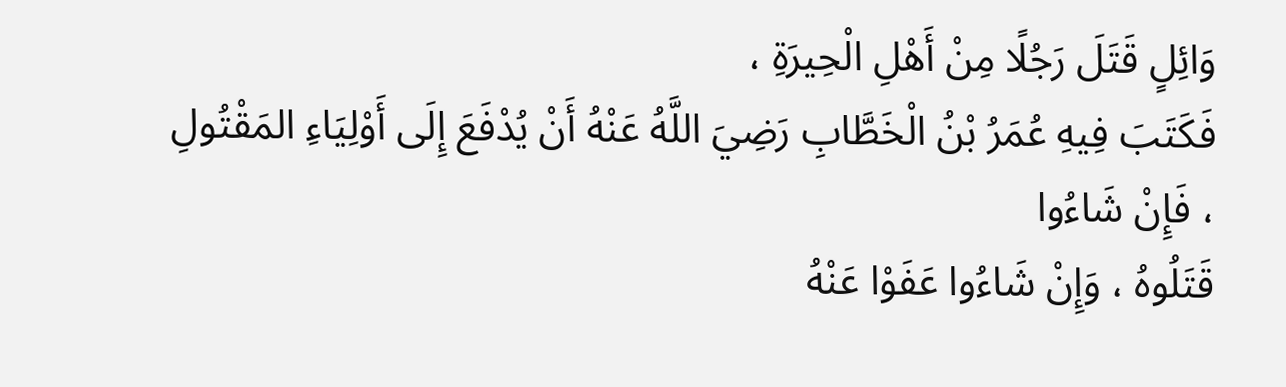وَائِلٍ قَتَلَ رَجُلًا مِنْ أَهْلِ الْحِيرَةِ ،
فَكَتَبَ فِيهِ عُمَرُ بْنُ الْخَطَّابِ رَضِيَ اللَّهُ عَنْهُ أَنْ يُدْفَعَ إِلَى أَوْلِيَاءِ المَقْتُولِ ، فَإِنْ شَاءُوا
قَتَلُوهُ ، وَإِنْ شَاءُوا عَفَوْا عَنْهُ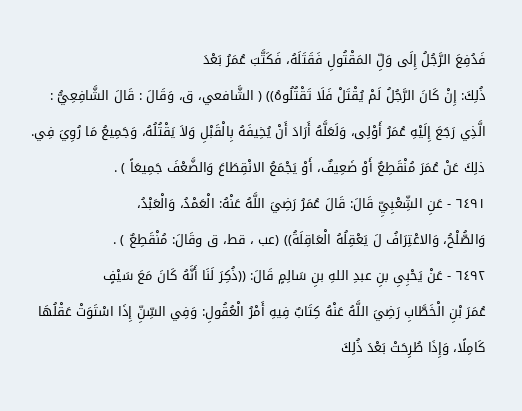فَدُفِعَ الرَّجُلُ إِلَى وَلِّ المَقْتُولِ فَقَتَلَهُ، فَكَتَّبَ عُمَرُ بَعْدَ
ذُلِكَ: إِنْ كَانَ الرَّجُلُ لَمْ يُقْتَلْ فَلَا تَقْتُلُوهُ)) ( الشَّافعي، ق، وَقَالَ : قَالَ الشَّافِعِيُّ :
الَّذِي رَجَعَ إِلَيْهِ عُمَرُ أَوْلِى، وَلَعَلَّهُ أَرَادَ أَنْ يُخِيفَهُ بِالْقَبْلِ وَلاَ يَقْتُلُهُ، وَجَمِيعُ مَا رُوِيَ فِي.
ذلِكَ عَنْ عُمَرَ مُنْقَطِعٌ أَوْ ضَعِيفٌ، أَوْ يَجْمَعُ الانْقِطَاعَ وَالضَّعْفَ جَمِيعَاً ) .
٦٤٩١ - عَنِ الشِّعْبِيِّ قَالَ: قَالَ عُمَرُ رَضِيَ اللَّهُ عَنْهُ: الْعَمْدُ، وَالْعَبْدُ،
وَالصُّلْحُ، وَالاعْتِرَافُ لَ يَعْقِلُهُ الْعَاقِلَةُ)) (عب ، قط، ق وقَالَ: مُنْقَطِعٌ ) .
٦٤٩٢ - عَنْ يَحْبِىِ بنِ عبدِ اللهِ بنِ سَالِمٍ قَالَ: ((ذُكِرَ لَنَا أَنَّهُ كَانَ مَعَ سَيْفٍ
عُمَرَ بْنِ الْخَطَّابِ رَضِيَ اللَّهُ عَنْهُ كِتَابٌ فِيهِ أَمْرُ الْعُقُولِ: وَفِي السِّنِّ إِذَا اسْتَوَتْ عَقْلُهَا
كَامِلًا، وَإِذَا طُرِحَتْ بَعْدَ ذُلِكَ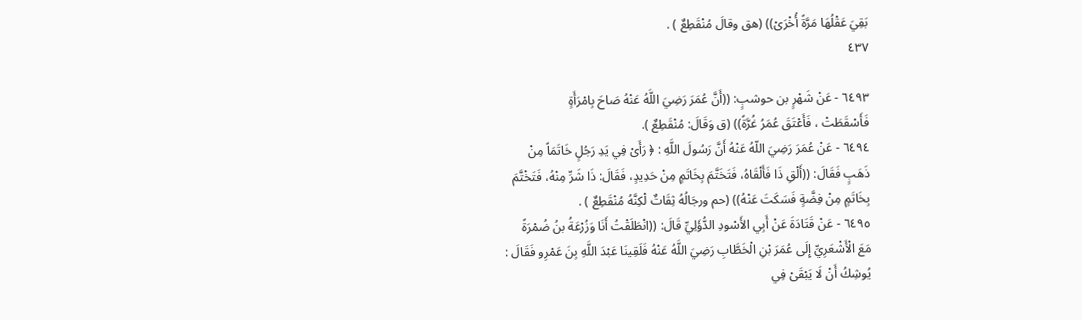بَقِيَ عَقْلُهَا مَرَّةً أُخْرَىْ)) (هق وقالَ مُنْقَطِعٌ ) .
٤٣٧

٦٤٩٣ - عَنْ شَهْرٍ بن حوشبٍ: ((أَنَّ عُمَرَ رَضِيَ اللَّهُ عَنْهُ صَاحَ بِامْرَأَةٍ
فَأَسْقَطَتْ ، فَأَعْتَقَ عُمَرُ غُرَّةً)) (ق وَقَالَ: مُنْقَطِعٌ ).
٦٤٩٤ - عَنْ عُمَرَ رَضِيَ اللّهُ عَنْهُ أَنَّ رَسُولَ اللَّهِ : ﴿ رَأَىْ فِي يَدِ رَجُلٍ خَاتَمَاً مِنْ
ذَهَبٍ فَقَالَ: ((أَلْقِ ذَا فَأَلْقَاهُ، فَتَخَتَّمَ بِخَاتَمٍ مِنْ حَدِيدٍ، فَقَالَ: ذَا شَرِّ مِنْهُ، فَتَخْتَّمَ
بِخَاتَمٍ مِنْ فِضَّةٍ فَسَكَتَ عَنْهُ)) (حم ورجَالُهُ ثِقَاتٌ لْكِنَّهُ مُنْقَطِعٌ ) .
٦٤٩٥ - عَنْ قَتَادَةَ عَنْ أَبِي الأَسْودِ الدُّؤَلِيِّ قَالَ: ((انْطَلَقْتُ أَنَا وَزُرْعَةُ بنُ ضُمْرَةً
مَعَ الْأَشْعَرِيِّ إِلَى عُمَرَ بْنِ الْخَطَّابِ رَضِيَ اللَّهُ عَنْهُ فَلَقِينَا عَبْدَ اللَّهِ بِنَ عَمْرِو فَقَالَ :
يُوشِكُ أَنْ لَا يَبْقَىْ فِي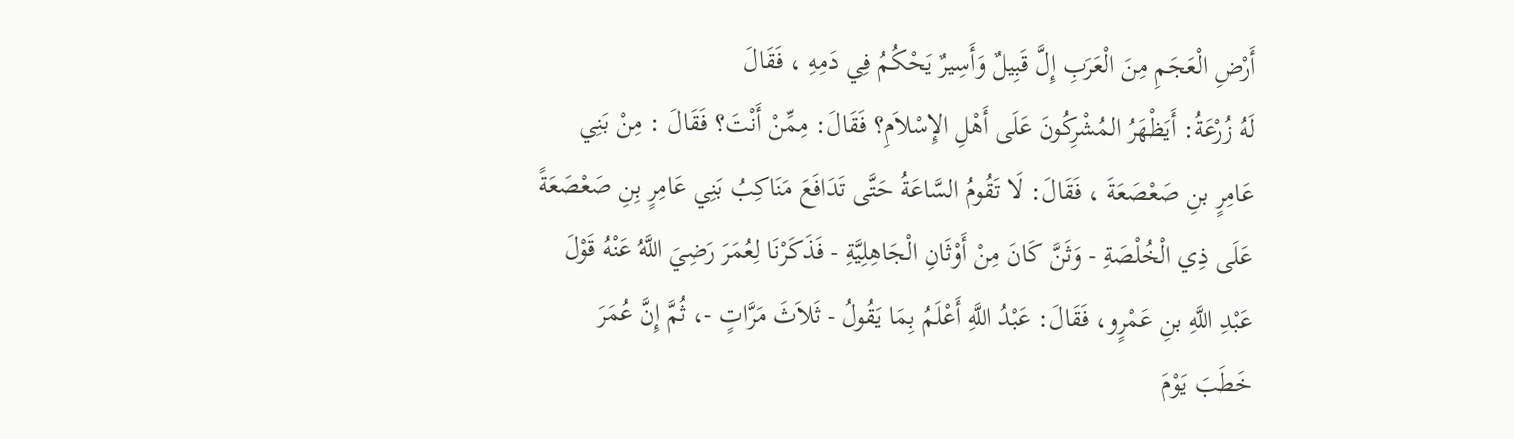أَرْضِ الْعَجَمِ مِنَ الْعَرَبِ إِلَّ قَبِيلٌ وَأَسِيرٌ يَحْكُمُ فِي دَمِهِ ، فَقَالَ
لَهُ زُرْعَةُ: أَيَظْهَرُ المُشْرِكُونَ عَلَى أَهْلِ الإِسْلاَمِ؟ فَقَالَ: مِمِّنْ أَنْتَ؟ فَقَالَ : مِنْ بَنِي
عَامِرٍ بنِ صَعْصَعَةَ ، فَقَالَ: لَا تَقُومُ السَّاعَةُ حَتَّى تَدَافَعَ مَنَاكِبُ بَنِي عَامِرٍ بِنِ صَعْصَعَةً
عَلَى ذِي الْخُلْصَةِ - وَثَنَّ كَانَ مِنْ أَوْثَانِ الْجَاهِلِيَّةِ - فَذَكَرْنَا لِعُمَرَ رَضِيَ اللَّهُ عَنْهُ قَوْلَ
عَبْدِ اللَّهِ بنِ عَمْرٍو، فَقَالَ: عَبْدُ اللَّهِ أَعْلَمُ بِمَا يَقُولُ - ثَلاَثَ مَرَّاتٍ -، ثُمَّ إِنَّ عُمَرَ
خَطَبَ يَوْمَ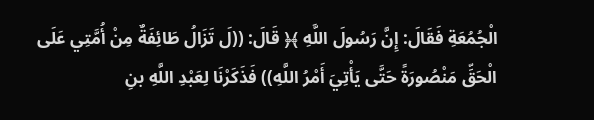الْجُمُعَةِ فَقَالَ: إِنَّ رَسُولَ اللَّهِ ﴾﴿ قَالَ: ((لَ تَزَالُ طَائِفَةٌ مِنْ أُمَّتِي عَلَى
الْحَقِّ مَنْصُورَةً حَتَّى يَأْتِيَ أَمْرُ اللَّهِ)) فَذَكَرْنَا لِعَبْدِ اللَّهِ بنِ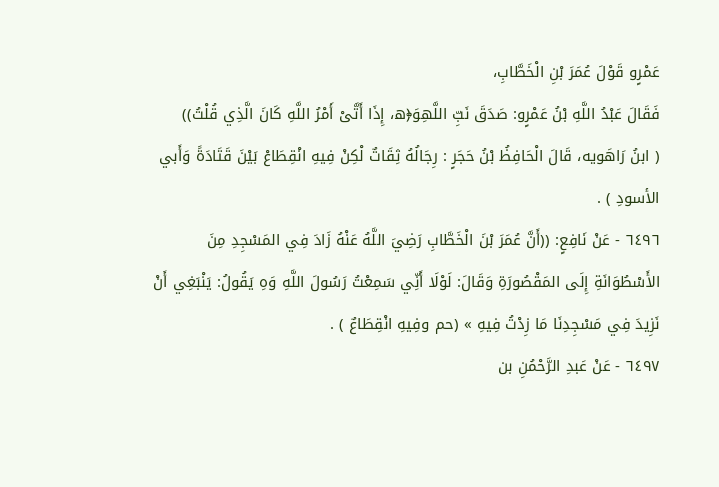عَمْرٍو قَوْلَ عُمَرَ بْنِ الْخَطَّابِ،
فَقَالَ عَبْدُ اللَّهِ بْنُ عَمْرٍو: صَدَقَ نَبِّ اللَّهِوَ﴿ه، إِذَا أَتَّىْ أَمْرُ اللَّهِ كَانَ الَّذِي قُلْتُ))
( ابنُ رَاهَويه، قَالَ الْحَافِظُ بْنُ حَجَرٍ : رِجَالُهُ ثِقَاتٌ لْكِنْ فِيهِ انْقِطَاعْ بَيْنَ قَتَادَةً وَأَبي
الأسودِ ) .
٦٤٩٦ - عَنْ نَافِعٍ: ((أَنَّ عُمَرَ بْنَ الْخَطَّابِ رَضِيَ اللَّهُ عَنْهُ زَادَ فِي المَسْجِدِ مِنَ
الأَسْطُوَانَةِ إِلَى المَقْصُورَةِ وَقَالَ: لَوْلَا أَنِّي سَمِعْتُ رَسُولَ اللَّهِ وَهِ يَقُولُ: يَنْبَغِي أَنْ
نَزِيدَ فِي مَسْجِدِنَا مَا زِدْتُ فِيهِ » (حم وفِيهِ انْقِطَاعٌ ) .
٦٤٩٧ - عَنْ عَبدِ الرَّحْمُنِ بن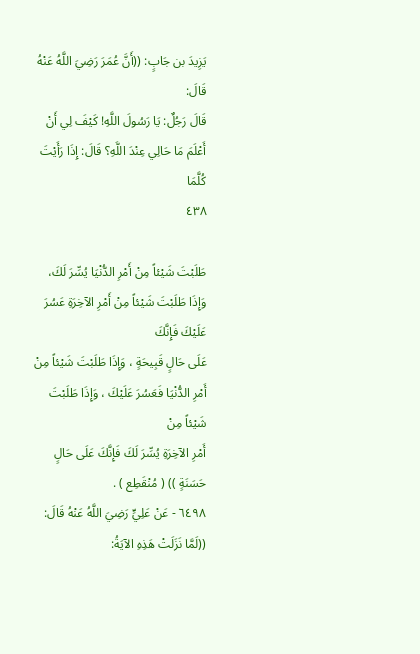يَزِيدَ بن جَابٍ: ((أَنَّ عُمَرَ رَضِيَ اللَّهُ عَنْهُ قَالَ:
قَالَ رَجُلٌ: يَا رَسُولَ اللَّهِ! كَيْفَ لِي أَنْ أَعْلَمَ مَا حَالِي عِنْدَ اللَّهِ؟ قَالَ: إِذَا رَأَيْتَ كُلَّمَا
٤٣٨

طَلَبْتَ شَيْئاً مِنْ أَمْرِ الدُّنْيَا يُسِّرَ لَكَ، وَإِذَا طَلَبْتَ شَيْئاً مِنْ أَمْرِ الآخِرَةِ عَسُرَ عَلَيْكَ فَإِنَّكَ
عَلَى حَالٍ قَبِيحَةٍ ، وَإِذَا طَلَبْتَ شَيْئاً مِنْ أَمْرِ الدُّنْيَا فَعَسُرَ عَلَيْكَ ، وَإِذَا طَلَبْتَ شَيْئاً مِنْ
أَمْرِ الآخِرَةِ يُسِّرَ لَكَ فَإِنَّكَ عَلَى حَالٍ حَسَنَةٍ )) ( مُنْقَطِع ) .
٦٤٩٨ - عَنْ عَلِيٍّ رَضِيَ اللَّهُ عَنْهُ قَالَ: ((لَمَّا نَزَلَتْ هَذِهِ الآيَةُ: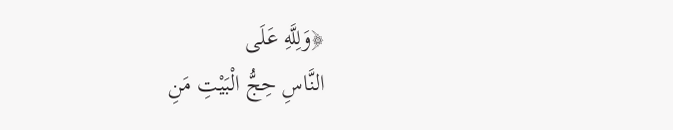﴿وَلِلَّهِ عَلَى
النَّاسِ حِجُّ الْبَيْتِ مَنِ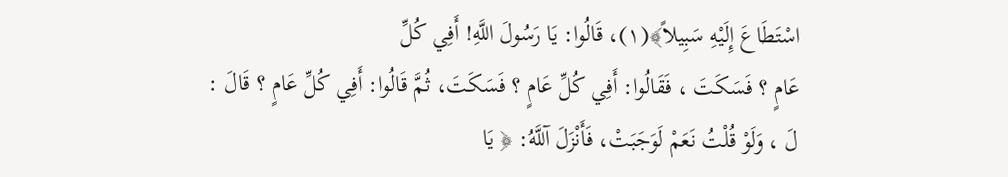اسْتَطَاعَ إِلَيْهِ سَبِيلاً﴾(١)، قَالُوا: يَا رَسُولَ اللَّهِ! أَفِي كُلِّ
عَامٍ ؟ فَسَكَتَ ، فَقَالُوا: أَفِي كُلِّ عَامٍ ؟ فَسَكَتَ، ثُمَّ قَالُوا: أَفِي كُلِّ عَامٍ ؟ قَالَ :
لَ ، وَلَوْ قُلْتُ نَعَمْ لَوَجَبَتْ، فَأَنْزَلَ آللَّهُ: ﴿ يَا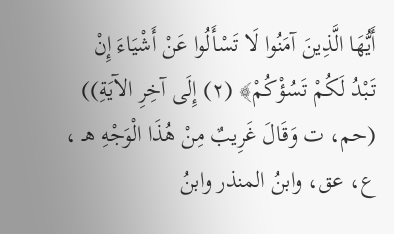أَيُّهَا الَّذِينَ آمَنُوا لَا تَسْأَلُوا عَنْ أَشْيَاءَ إِنْ
تَبْدُ لَكُمْ تَسُؤْكُمْ﴾ (٢) إِلَى آخِرِ الآيَةِ)) (حم، ت وَقَالَ غَرِيبٌ مِنْ هُذَا الْوَجْهِ هـ ،
ع، عق، وابنُ المنذر وابنُ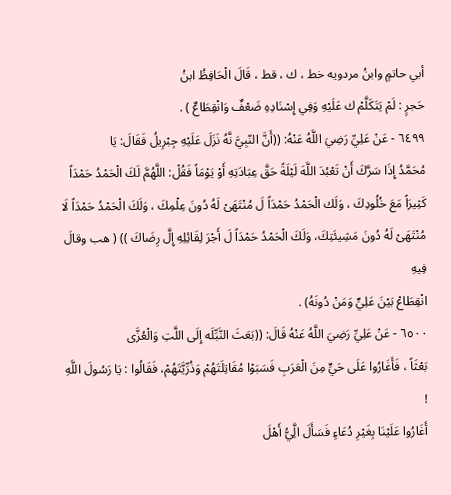أبي حاتمٍ وابنُ مردويه خط ، ك ، قط ، قَالَ الْحَافِظُ ابنُ
حَجرٍ : لَمْ يَتَكَلَّمْ ك عَلَيْهِ وَفِي إِسْنَادِهِ ضَعْفٌ وَانْقِطَاعٌ ) .
٦٤٩٩ - عَنْ عَلِيِّ رَضِيَ اللَّهُ عَنْهُ: ((أَنَّ النّبِيَّ نَّهُ نَزَلَ عَلَيْهِ جِبْرِيلُ فَقَالَ: يَا
مُحَمَّدُ إِذَا سَرَّكَ أَنْ تَعْبُدَ اللَّهَ لَيْلَةً حَقَّ عِبَادَتِهِ أَوْ يَوْمَاً فَقُلْ: اللَّهُمَّ لَكَ الْحَمْدُ حَمْدَاً
كَثِيرَاً مَعَ خُلُودِكَ ، وَلَك الْحَمْدُ حَمْدَاً لَ مُنْتَهَىْ لَهُ دُونَ عِلْمِكَ ، وَلَكَ الْحَمْدُ حَمْدَاً لَا
مُنْتَهَىْ لَهُ دُونَ مَشِيئَتِكَ، وَلَكَ الْحَمْدُ حَمْدَاً لَ أَجْرَ لِقَائِلِهِ إِلَّ رِضَاكَ )) ( هب وقالَ فِيهِ
انْقِطَاعْ بَيْنَ عَلِيٍّ وَمَنْ دُونَهُ) .
٦٥٠٠ - عَنْ عَلِيِّ رَضِيَ اللَّهُ عَنْهُ قَالَ: ((بَعَثَ النَّبِّلَه إِلَى اللَّتِ وَالْعُزَّى
بَعْثَاً ، فَأَغَارُوا عَلَى حَيٍّ مِنَ الْعَرَبِ فَسَبَوْا مُقَاتِلَتَهُمْ وَذُرِّيَّتَهُمْ، فَقَالُوا : يَا رَسُولَ اللَّهِ !
أَغَارُوا عَلَيْنَا بِغَيْرِ دُعَاءٍ فَسَأَلَ الَِّيُّ أَهْلَ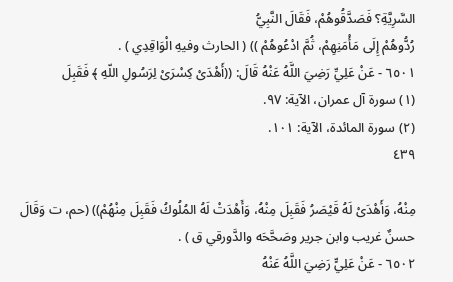السَّرِيَّةِ؟ فَصَدَّقُوهُمْ، فَقَالَ النَّبِيُّ
رُدُّوهُمْ إِلَى مَأْمَنِهِمْ، ثُمَّ ادْعُوهُمْ )) ( الحارث وفيهِ الْوَاقِدِي ) .
٦٥٠١ - عَنْ عَلِيِّ رَضِيَ اللَّهُ عَنْهُ قَالَ: ((أَهْدَىْ كِسْرَىْ لِرَسُولِ اللّهِ ﴾ فَقَبِلَ
(١) سورة آل عمران، الآية: ٩٧.
(٢) سورة المائدة، الآية: ١٠١.
٤٣٩

مِنْهُ، وَأَهْدَىْ لَهُ قَيْصَرُ فَقَبِلَ مِنْهُ، وَأَهْدَتْ لَهُ المُلُوكُ فَقَبِلَ مِنْهُمْ)) (حم، ت وَقَالَ
حسنٌ غريب وابن جرير وصَحَّحَه والدَّورقي ق ) .
٦٥٠٢ - عَنْ عَلِيٍّ رَضِيَ اللَّهُ عَنْهُ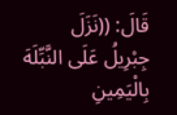قَالَ: ((نَزَلَ جِبْرِيلُ عَلَى النَّبِّلَهَ بِالْيَمِينِ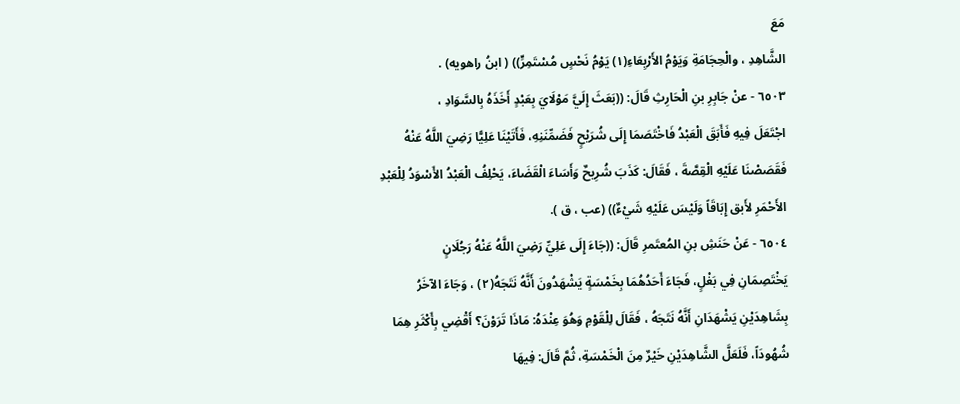مَعَ
الشَّاهِدِ ، والْحِجَامَةِ وَيَوْمُ الأَرْبِعَاءِ(١) يَوْمُ نَحْسٍ مُسْتَمِرٍّ)) ( ابنُ راهويه) .
٦٥٠٣ - عنْ جَابِرِ بنِ الْحَارِثِ قَالَ: ((بَعَثَ إِلَيَّ مَوْلَايَ بِعَبْدٍ أَخَذَهُ بِالسَّوَادِ ،
اجْتَعَلَ فِيهِ فَأَبَقَ الْعَبْدُ فَاخْتَصَمَا إِلَى شُرَيْحٍ فَضَمِّنَنِهِ، فَأَتَيْنَا عَلِيًّا رَضِيَ اللَّهُ عَنْهُ
فَقَصَصْنَا عَلَيْهِ الْقِصَّةَ ، فَقَالَ: كَذَبَ شُرِيحٌ وَأَسَاءَ الْقَضَاءَ، يَحْلِفُ الْعَبْدُ الأَسْوَدُ لِلْعَبْدِ
الأَحْمَرِ لأَبق إِبَاقَاً وَلَيْسَ عَلَيْهِ شَيْءٌ)) (عب ، ق ).
٦٥٠٤ - عَنْ حَنَشِ بنِ المُعتَمرِ قَالَ: ((جَاءَ إِلَى عَلِيِّ رَضِيَ اللَّهُ عَنْهُ رَجُلَانٍ
يَخْتَصِمَانِ فِي بَغْلٍ، فَجَاءَ أَحَدُهُمَا بِخَمْسَةٍ يَشْهَدُونَ أَنَّهُ نَتَجَهُ(٢) ، وَجَاءَ الآخَرُ
بِشَاهِدَيْنِ يَشْهَدَانِ أَنَّهُ نَتَجَهُ ، فَقَالَ لِلْقَوْمِ وَهُوَ عِنْدَهُ: مَاذَا تَرَوْنَ؟ أَقْضِي بِأَكْثَرِ هِمَا
شُهُودَاً، فَلَعَلَّ الشَّاهِدَيْنِ خَيْرٌ مِنَ الْخَمْسَةِ، ثُمَّ قَالَ: فِيهَا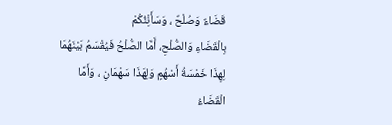قَضَاءٌ وَصُلْحٌ ، وَسَأَنِْئُكُمْ
بِالْقَضَاءِ وَالصُّلْحِ، أَمَّا الصُّلْحُ فَيُقْسَمُ بَيْنَهُمَا لِهِذَا خَمْسَةُ أَسْهُمٍ وَلِهَذَا سَهْمَانِ ، وَأَمَّا
الْقَضَاءُ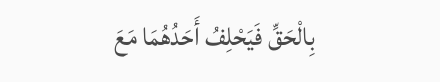بِالْحَقِّ فَيَحْلِفُ أَحَدُهُمَا مَعَ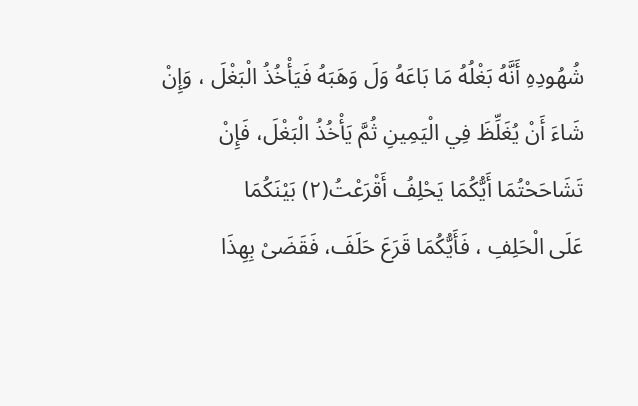شُهُودِهِ أَنَّهُ بَغْلُهُ مَا بَاعَهُ وَلَ وَهَبَهُ فَيَأْخُذُ الْبَغْلَ ، وَإِنْ
شَاءَ أَنْ يُغَلِّظَ فِي الْيَمِينِ ثُمَّ يَأْخُذُ الْبَغْلَ، فَإِنْ تَشَاحَحْتُمَا أَيُّكُمَا يَحْلِفُ أَقْرَعْتُ(٢) بَيْنَكُمَا
عَلَى الْحَلِفِ ، فَأَيُّكُمَا قَرَعَ حَلَفَ، فَقَضَىْ بِهِذَا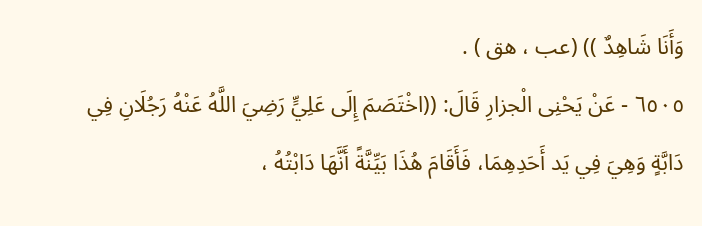وَأَنَا شَاهِدٌ )) (عب ، هق ) .
٦٥٠٥ - عَنْ يَحْنِى الْجزارِ قَالَ: ((اخْتَصَمَ إِلَى عَلِيٍّ رَضِيَ اللَّهُ عَنْهُ رَجُلَانِ فِي
دَابَّةٍ وَهِيَ فِي يَد أَحَدِهِمَا، فَأَقَامَ هُذَا بَيِّنَّةً أَنَّهَا دَابْتُهُ ،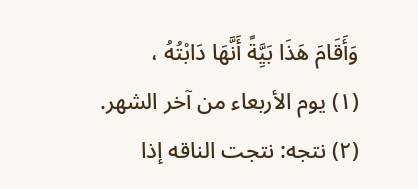وَأَقَامَ هَذَا بَيَِّةً أَنَّهَا دَابْتُهُ ،
(١) يوم الأربعاء من آخر الشهر.
(٢) نتجه: نتجت الناقه إذا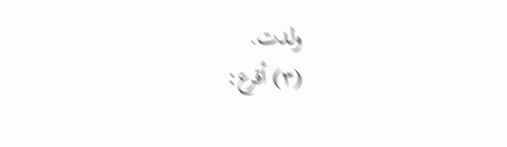ولدت.
(٣) أقرع: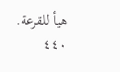هيأ للقرعة.
٤٤٠